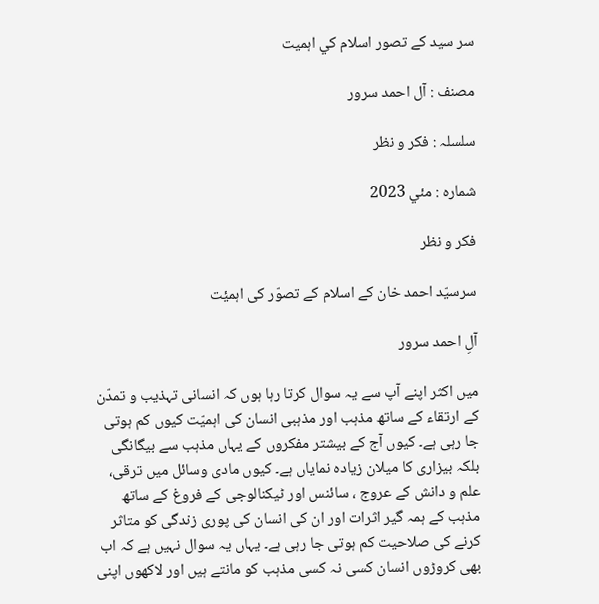سر سيد كے تصور اسلام كي اہميت

مصنف : آل احمد سرور

سلسلہ : فکر و نظر

شمارہ : مئي 2023

فكر و نظر

سرسیّد احمد خان کے اسلام کے تصوّر کی اہمیٔت

آلِ احمد سرور

میں اکثر اپنے آپ سے یہ سوال کرتا رہا ہوں کہ انسانی تہذیب و تمدّن کے ارتقاء کے ساتھ مذہب اور مذہبی انسان کی اہمیّت کیوں کم ہوتی جا رہی ہے۔ کیوں آج کے بیشتر مفکروں کے یہاں مذہب سے بیگانگی بلکہ بیزاری کا میلان زیادہ نمایاں ہے۔ کیوں مادی وسائل میں ترقی، علم و دانش کے عروج ، سائنس اور ٹيكنالوجی کے فروغ کے ساتھ مذہب کے ہمہ گیر اثرات اور ان کی انسان کی پوری زندگی کو متاثر کرنے کی صلاحیت کم ہوتی جا رہی ہے۔ یہاں یہ سوال نہیں ہے کہ اب بھی کروڑوں انسان کسی نہ کسی مذہب کو مانتے ہیں اور لاکھوں اپنی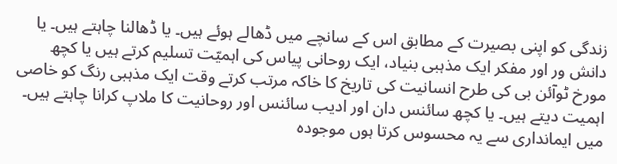زندگی کو اپنی بصیرت کے مطابق اس کے سانچے میں ڈھالے ہوئے ہیں۔ یا ڈھالنا چاہتے ہیں۔ یا دانش ور اور مفکر ایک مذہبی بنیاد، ایک روحانی پیاس کی اہمیّت تسلیم کرتے ہیں یا کچھ مورخ ٹوآئن بی کی طرح انسانیت کی تاریخ کا خاکہ مرتب کرتے وقت ایک مذہبی رنگ کو خاصی اہمیت دیتے ہیں۔ یا کچھ سائنس دان اور ادیب سائنس اور روحانیت کا ملاپ کرانا چاہتے ہیں۔ میں ایمانداری سے یہ محسوس کرتا ہوں موجودہ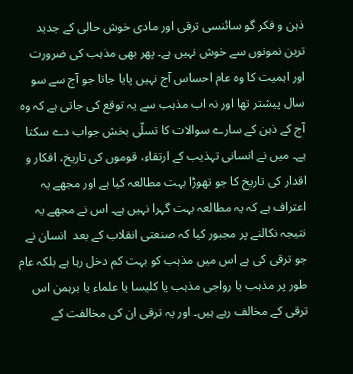ذہن و فکر گو سائنسی ترقی اور مادی خوش حالی کے جدید ترین نمونوں سے خوش نہیں ہے۔ پھر بھی مذہب کی ضرورت اور اہمیت کا وہ عام احساس آج نہیں پایا جاتا جو آج سے سو سال پیشتر تھا اور نہ اب مذہب سے یہ توقع کی جاتی ہے کہ وہ آج کے ذہن کے سارے سوالات کا تسلّی بخش جواب دے سکتا ہے۔ میں نے انسانی تہذیب کے ارتقاء، قوموں کی تاریخ، افکار و اقدار کی تاریخ کا جو تھوڑا بہت مطالعہ کیا ہے اور مجھے یہ اعتراف ہے کہ یہ مطالعہ بہت گہرا نہیں ہے۔ اس نے مجھے یہ نتیجہ نکالنے پر مجبور کیا کہ صنعتی انقلاب کے بعد  انسان نے جو ترقی کی ہے اس میں مذہب کو بہت کم دخل رہا ہے بلکہ عام طور پر مذہب یا رواجی مذہب یا کلیسا یا علماء یا برہمن اس ترقی کے مخالف رہے ہیں۔ اور یہ ترقی ان کی مخالفت کے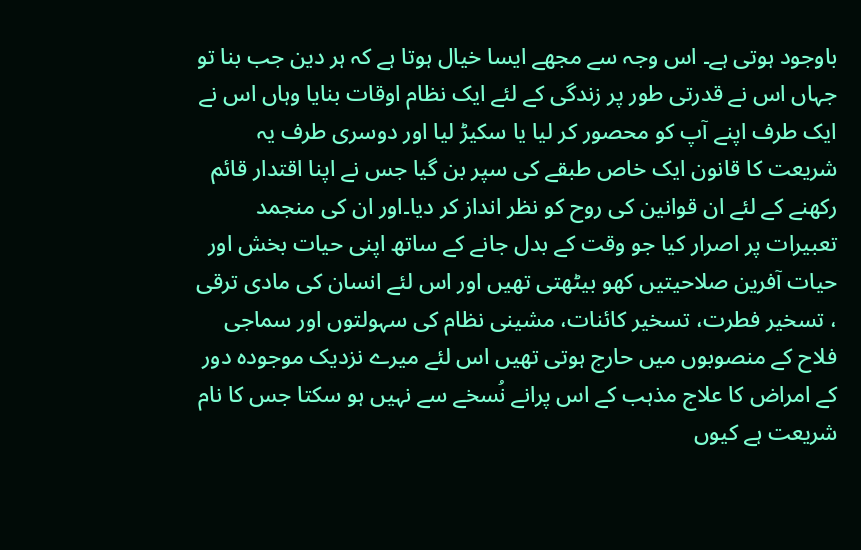باوجود ہوتی ہے۔ اس وجہ سے مجھے ایسا خیال ہوتا ہے کہ ہر دین جب بنا تو جہاں اس نے قدرتی طور پر زندگی کے لئے ایک نظام اوقات بنایا وہاں اس نے ایک طرف اپنے آپ کو محصور کر لیا یا سکیڑ لیا اور دوسری طرف یہ شریعت کا قانون ایک خاص طبقے کی سپر بن گیا جس نے اپنا اقتدار قائم رکھنے کے لئے ان قوانین کی روح کو نظر انداز کر دیا۔اور ان کی منجمد تعبیرات پر اصرار کیا جو وقت کے بدل جانے کے ساتھ اپنی حیات بخش اور حیات آفرین صلاحیتیں کھو بیٹھتی تھیں اور اس لئے انسان کی مادی ترقی ، تسخیر فطرت، تسخیر کائنات، مشینی نظام کی سہولتوں اور سماجی فلاح کے منصوبوں میں حارج ہوتی تھیں اس لئے میرے نزدیک موجودہ دور کے امراض کا علاج مذہب کے اس پرانے نُسخے سے نہیں ہو سکتا جس کا نام شریعت ہے کیوں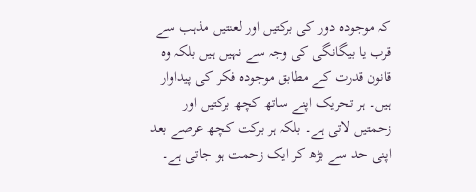کہ موجودہ دور کی برکتیں اور لعنتیں مذہب سے قرب یا بیگانگی کی وجہ سے نہیں ہیں بلکہ وہ قانون قدرت کے مطابق موجودہ فکر کی پیداوار ہیں۔ ہر تحریک اپنے ساتھ کچھ برکتیں اور زحمتیں لاتی ہے۔ بلکہ ہر برکت کچھ عرصے بعد اپنی حد سے بڑھ کر ایک زحمت ہو جاتی ہے۔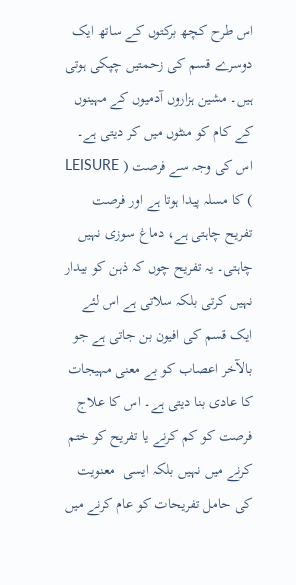اس طرح کچھ برکتوں کے ساتھ ایک دوسرے قسم کی زحمتیں چپکی ہوتی ہیں۔ مشین ہزاروں آدمیوں کے مہینوں کے کام کو منٹوں میں کر دیتی ہے۔ اس کی وجہ سے فرصت ( LEISURE ) کا مسلہ پیدا ہوتا ہے اور فرصت تفریح چاہتی ہے، دماغ سوزی نہیں چاہتی۔ یہ تفریح چوں کہ ذہن کو بیدار نہیں کرتی بلکہ سلاتی ہے اس لئے ایک قسم کی افیون بن جاتی ہے جو بالآخر اعصاب کو بے معنی مہیجات کا عادی بنا دیتی ہے۔ اس کا علاج فرصت کو کم کرنے یا تفریح کو ختم کرنے میں نہیں بلکہ ایسی  معنویت کی حامل تفریحات کو عام کرنے میں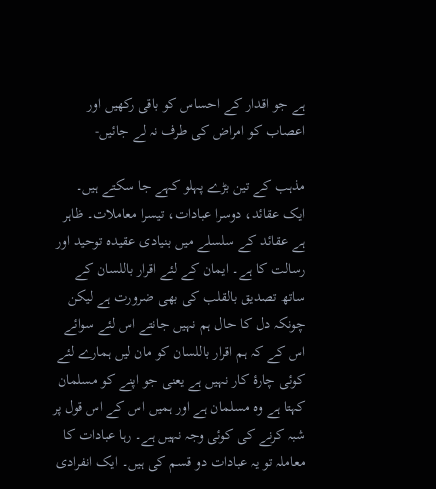ہے جو اقدار کے احساس کو باقی رکھیں اور اعصاب کو امراض کی طرف نہ لے جائیں-

مذہب کے تین بڑے پہلو کہے جا سکتے ہیں۔ ایک عقائد، دوسرا عبادات، تیسرا معاملات۔ ظاہر ہے عقائد کے سلسلے میں بنیادی عقیدہ توحید اور رسالت کا ہے۔ ایمان کے لئے اقرار باللسان کے ساتھ تصدیق بالقلب کی بھی ضرورت ہے لیکن چونکہ دل کا حال ہم نہیں جانتے اس لئے سوائے اس کے کہ ہم اقرار باللسان کو مان لیں ہمارے لئے کوئی چارۂ کار نہیں ہے یعنی جو اپنے کو مسلمان کہتا ہے وہ مسلمان ہے اور ہمیں اس کے اس قول پر شبہ کرنے کی کوئی وجہ نہیں ہے۔ رہا عبادات کا معاملہ تو یہ عبادات دو قسم کی ہیں۔ ایک انفرادی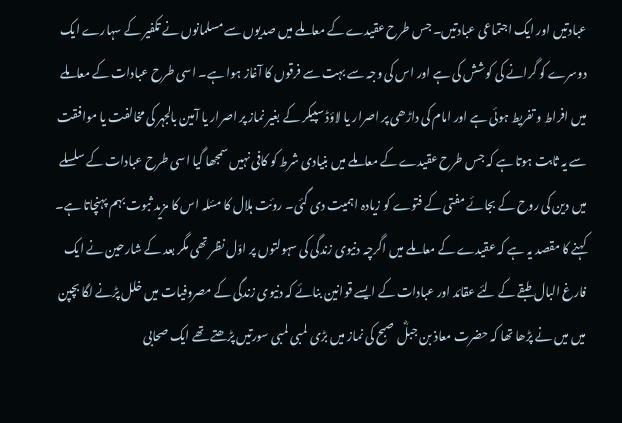عبادتیں اور ایک اجتماعی عبادتیں۔ جس طرح عقیدے کے معاملے میں صدیوں سے مسلمانوں نے تکفیر کے سہارے ایک دوسرے کو گرانے کی کوشش کی ہے اور اس کی وجہ سے بہت سے فرقوں کا آغاز ہوا ہے۔ اسی طرح عبادات کے معاملے میں افراط و تفریط ہوئی ہے اور امام کی داڑھی پر اصرار یا لاؤڈ سپیکر کے بغیر نماز پر اصرار یا آمین بالجہر کی مخالفت یا موافقت سے یہ ثابت ہوتا ہے کہ جس طرح عقیدے کے معاملے میں بنیادی شرط کو کافی نہیں سمجھا گیا اسی طرح عبادات کے سلسلے میں دین کی روح کے بجائے مفتی کے فتوے کو زیادہ اہمیت دی گئی۔ روئت ہلال کا مسٔلہ اس کا مزید ثبوت بہم پہنچاتا ہے۔ کہنے کا مقصد یہ ہے کہ عقیدے کے معاملے میں اگرچہ دنیوی زندگی کی سہولتوں پر اوّل نظر تھی مگر بعد کے شارحین نے ایک فارغ البال طبقے کے لئے عقائد اور عبادات کے ایسے قوانین بنائے کہ دنیوی زندگی کے مصروفیات میں خلل پڑنے لگا بچپن میں میں نے پڑھا تھا کہ حضرت معاذ بن جبلؓ صبح کی نماز میں بڑی لمبی لمبی سورتیں پڑھتے تھے ایک صحابی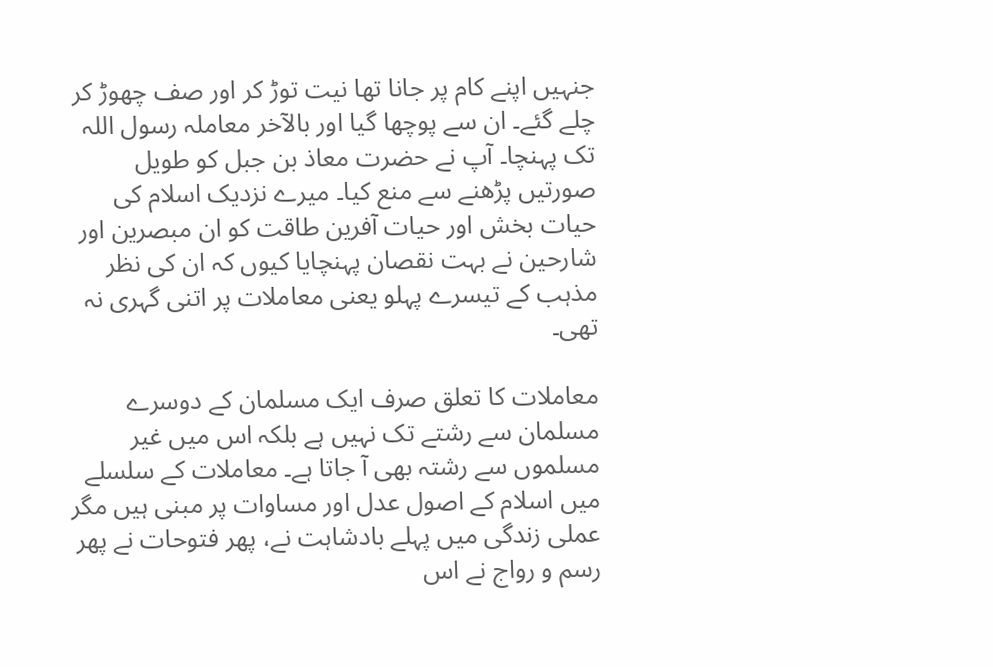جنہیں اپنے کام پر جانا تھا نیت توڑ کر اور صف چھوڑ کر چلے گئے۔ ان سے پوچھا گیا اور بالآخر معاملہ رسول اللہ تک پہنچا۔ آپ نے حضرت معاذ بن جبل کو طویل صورتیں پڑھنے سے منع کیا۔ میرے نزدیک اسلام کی حیات بخش اور حیات آفرین طاقت کو ان مبصرین اور شارحین نے بہت نقصان پہنچایا کیوں کہ ان کی نظر مذہب کے تیسرے پہلو یعنی معاملات پر اتنی گہری نہ تھی۔

معاملات کا تعلق صرف ایک مسلمان کے دوسرے مسلمان سے رشتے تک نہیں ہے بلکہ اس میں غیر مسلموں سے رشتہ بھی آ جاتا ہے۔ معاملات کے سلسلے میں اسلام کے اصول عدل اور مساوات پر مبنی ہیں مگر عملی زندگی میں پہلے بادشاہت نے، پھر فتوحات نے پھر رسم و رواج نے اس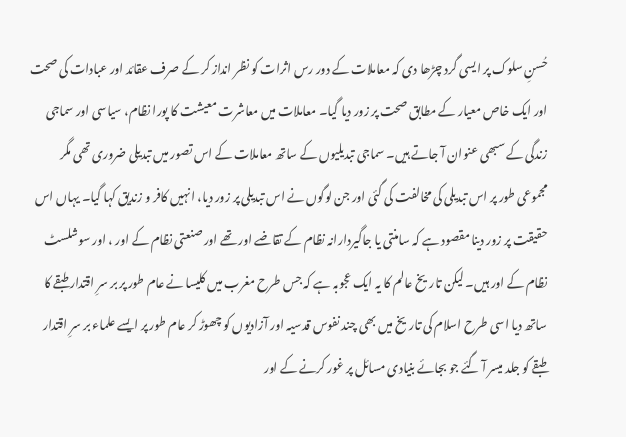حُسنِ سلوک پر ایسی گرد چڑھا دی کہ معاملات کے دور رس اثرات کو نظر انداز کر کے صرف عقائد اور عبادات کی صحت اور ایک خاص معیار کے مطابق صحت پر زور دیا گیا۔ معاملات میں معاشرت معیشت کا پورا نظام، سیاسی اور سماجی زندگی کے سبھی عنوان آ جاتے ہیں۔ سماجی تبدیلیوں کے ساتھ معاملات کے اس تصور میں تبدیلی ضروری تھی مگر مجموعی طور پر اس تبدیلی کی مخالفت کی گئی اور جن لوگوں نے اس تبدیلی پر زور دیا، انہیں کافر و زندیق کہا گیا۔ یہاں اس حقیقت پر زور دینا مقصود ہے کہ سامنتی یا جاگیردارانہ نظام کے تقاضے اور تھے اور صنعتی نظام کے اور ، اور سوشلسٹ نظام کے اور ہیں۔ لیکن تاریخ عالم کا یہ ایک عجوبہ ہے کہ جس طرح مغرب میں کلیسا نے عام طور پر بر سرِ اقتدار طبقے کا ساتھ دیا اسی طرح اسلام کی تاریخ میں بھی چند نفوس قدسیہ اور آزادیوں کو چھوڑ کر عام طور پر ایسے علماء بر سرِ اقتدار طبقے کو جلد میسر آ گئے جو بجائے بنیادی مسائل پر غور کرنے کے اور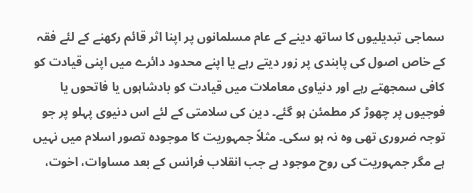سماجی تبدیلیوں کا ساتھ دینے کے عام مسلمانوں پر اپنا اثر قائم رکھنے کے لئے فقہ کے خاص اصول کی پابندی پر زور دیتے رہے یا اپنے محدود دائرے میں اپنی قیادت کو کافی سمجھتے رہے اور دنیاوی معاملات میں قیادت کو بادشاہوں یا فاتحوں یا فوجیوں پر چھوڑ کر مطمئن ہو گئے۔ دین کی سلامتی کے لئے اس دنیوی پہلو پر جو توجہ ضروری تھی وہ نہ ہو سکی۔ مثلاً جمہوریت کا موجودہ تصور اسلام میں نہیں ہے مگر جمہوریت کی روح موجود ہے جب انقلاب فرانس کے بعد مساوات، اخوت،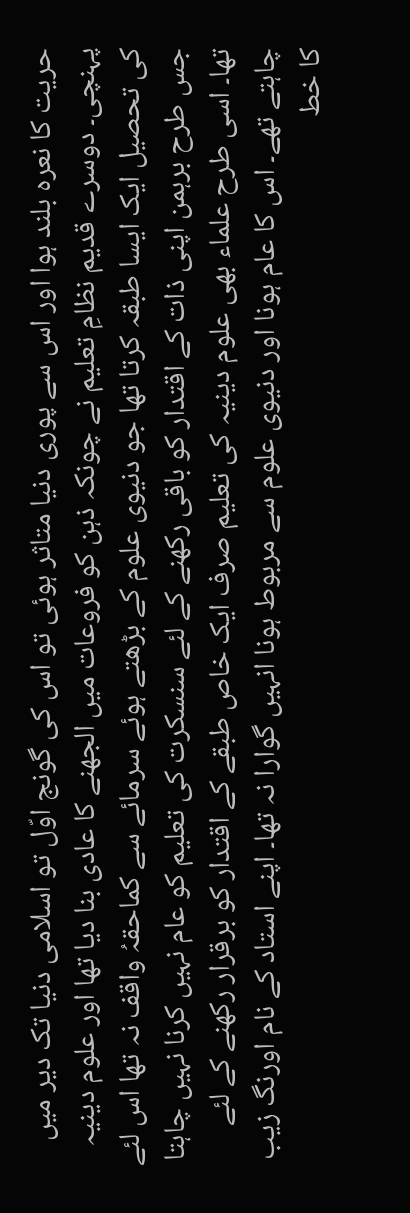حریت کا نعرہ بلند ہوا اور اس سے پوری دنیا متاثر ہوئی تو اس کی گونج اوّل تو اسلامی دنیا تک دیر میں پہنچی۔ دوسرے قدیم نظامِ تعلیم نے چونکہ ذہن کو فروعات میں الجھنے کا عادی بنا دیا تھا اور علوم دینیہ کی تحصيل ایک ایسا طبقہ کرتا تھا جو دنیوی علوم کے بڑھتے ہوئے سرمائے سے کماحقہُ واقف نہ تھا اس لئے جس طرح برہمن اپنی ذات کے اقتدار کو باقی رکھنے کے لئے سنسکرت کی تعلیم کو عام نہیں کرنا نہیں چاہتا تھا۔ اسی طرح علماء بھی علوم دینیہ کی تعلیم صرف ایک خاص طبقے کے اقتدار کو برقرار رکھنے کے لئے چاہتے تھے۔ اس کا عام ہونا اور دنیوی علوم سے مربوط ہونا انہیں گوارا نہ تھا۔ اپنے استاد کے نام اورنگ زیب کا خط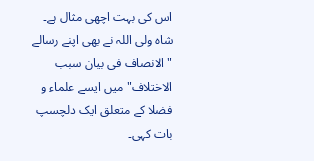اس کی بہت اچھی مثال ہے۔ شاہ ولی اللہ نے بھی اپنے رسالے "الانصاف فی بیان سبب الاختلاف" میں ایسے علماء و فضلا کے متعلق ایک دلچسپ بات کہی۔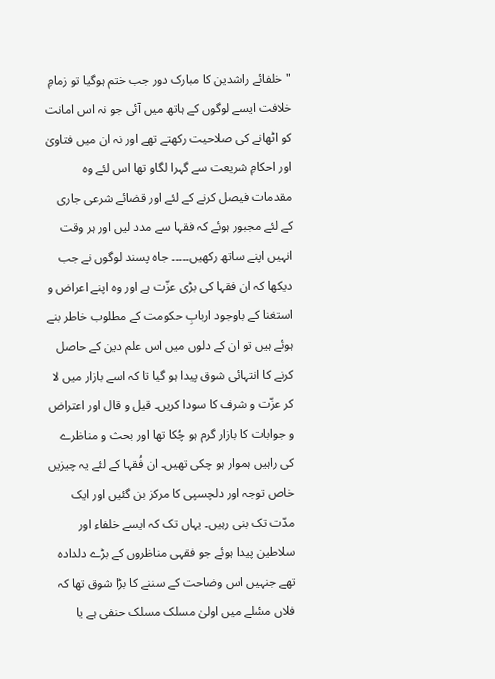"خلفائے راشدین کا مبارک دور جب ختم ہوگیا تو زمامِ خلافت ایسے لوگوں کے ہاتھ میں آئی جو نہ اس امانت کو اٹھانے کی صلاحیت رکھتے تھے اور نہ ان میں فتاویٰ اور احکامِ شریعت سے گہرا لگاو تھا اس لئے وہ مقدمات فیصل کرنے کے لئے اور قضائے شرعی جاری کے لئے مجبور ہوئے کہ فقہا سے مدد لیں اور ہر وقت انہیں اپنے ساتھ رکھیں۔۔۔۔۔ جاہ پسند لوگوں نے جب دیکھا کہ ان فقہا کی بڑی عزّت ہے اور وہ اپنے اعراض و استغنا کے باوجود اربابِ حکومت کے مطلوب خاطر بنے ہوئے ہیں تو ان کے دلوں میں اس علم دین کے حاصل کرنے کا انتہائی شوق پیدا ہو گیا تا کہ اسے بازار میں لا کر عزّت و شرف کا سودا کریں۔ قیل و قال اور اعتراض و جوابات کا بازار گرم ہو چُکا تھا اور بحث و مناظرے کی راہیں ہموار ہو چکی تھیں۔ ان فُقہا کے لئے یہ چیزیں خاص توجہ اور دلچسپی کا مرکز بن گئیں اور ایک مدّت تک بنی رہیں۔ یہاں تک کہ ایسے خلفاء اور سلاطین پیدا ہوئے جو فقہی مناظروں کے بڑے دلدادہ تھے جنہیں اس وضاحت کے سننے کا بڑا شوق تھا کہ فلاں مسٔلے میں اولیٰ مسلک مسلک حنفی ہے یا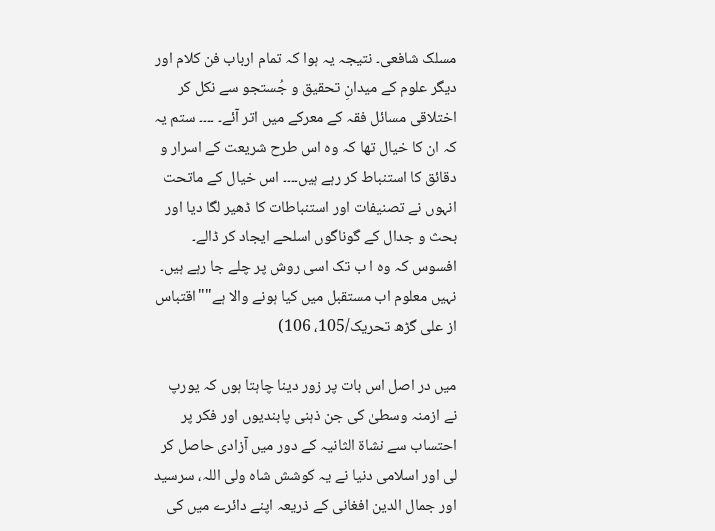مسلک شافعی۔ نتیجہ یہ ہوا کہ تمام ارباب فن کلام اور دیگر علوم کے میدانِ تحقیق و جُستجو سے نکل کر اختلاقی مسائل فقہ کے معرکے میں اتر آئے۔ ۔۔۔۔ ستم یہ کہ ان کا خیال تھا کہ وہ اس طرح شریعت کے اسرار و دقائق کا استنباط کر رہے ہیں۔۔۔۔ اس خیال کے ماتحت انہوں نے تصنیفات اور استنباطات کا ڈھیر لگا دیا اور بحث و جدال کے گوناگوں اسلحے ایجاد کر ڈالے۔ افسوس کہ وہ ا ب تک اسی روش پر چلے جا رہے ہیں۔ نہیں معلوم اب مستقبل میں كيا ہونے والا ہے""اقتباس از علی گڑھ تحریک/105، 106)

میں در اصل اس بات پر زور دینا چاہتا ہوں کہ یورپ نے ازمنہ وسطیٰ کی جن ذہنی پابندیوں اور فکر پر احتساب سے نشاۃ الثانیہ کے دور میں آزادی حاصل کر لی اور اسلامی دنیا نے یہ کوشش شاہ ولی اللہ، سرسید اور جمال الدین افغانی کے ذریعہ اپنے دائرے میں کی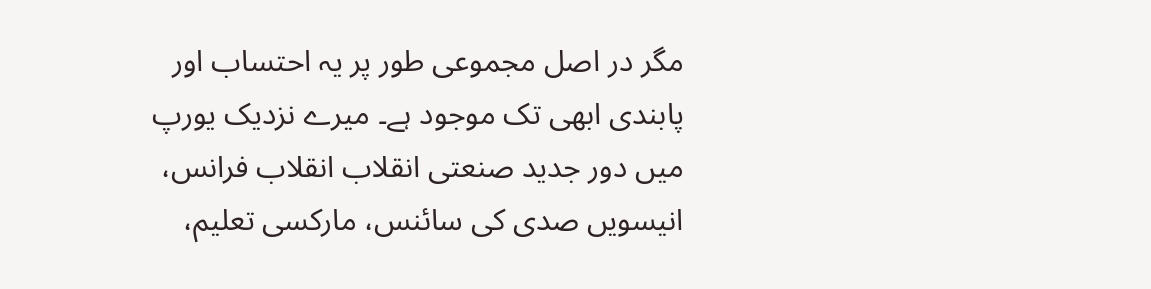مگر در اصل مجموعی طور پر یہ احتساب اور پابندی ابھی تک موجود ہے۔ میرے نزدیک یورپ میں دور جدید صنعتی انقلاب انقلاب فرانس، انیسویں صدی کی سائنس، مارکسی تعلیم،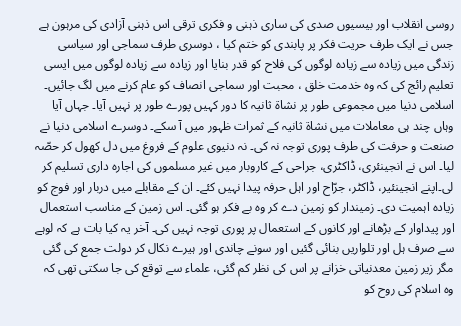روسی انقلاب اور بیسیوں صدی کی ساری ذہنی و فکری ترقی اس ذہنی آزادی کی مرہون ہے جس نے ایک طرف حریت فکر پر پابندی کو ختم کیا ، دوسری طرف سماجی اور سیاسی زندگی میں زیادہ سے زیادہ لوگوں کی فلاح کو قدر بنایا اور زیادہ سے زیادہ لوگوں میں ایسی تعلیم رائج کی کہ وہ خدمت خلق ، محبت اور سماجی انصاف کو عام کرنے میں لگ جائیں۔ اسلامی دنیا میں مجموعی طور پر نشاۃ ثانیہ کا دور کہیں پورے طور پر نہیں آیا۔ جہاں آیا وہاں چند ہی معاملات میں نشاۃ ثانیہ کے ثمرات ظہور میں آ سکے۔ دوسرے اسلامی دنیا نے صنعت و حرفت کی طرف پوری توجہ نہ کی۔ نہ دنیوی علوم کے فروغ میں دل کھول کر حصّہ لیا۔ اس نے انجینئری، ڈاکٹری، جراحی کے کاروبار میں غیر مسلموں کی اجارہ داری تسلیم کر لی۔اپنے انجینئیر، ڈاکٹر، جرّاح اور اہل حرفہ پیدا نہیں کئے۔ ان کے مقابلے میں دربار اور فوج کو زیادہ اہمیت دی۔ زمیندار کو زمین دے کر وہ بے فکر ہو گئی۔ اس زمین کے مناسب استعمال اور پیداوار کے بڑھانے اور کانوں کے استعمال پر پوری توجہ نہیں کی۔ آخر یہ کیا بات ہے کہ لوہے سے صرف ہل اور تلواریں بنائی گئیں اور سونے چاندی اور ہیرے نکال کر دولت جمع کی گئی مگر زیر زمین معدنیاتی خزانے پر اس کی نظر کم گئی، علماء سے توقع کی جا سکتی تھی کہ وہ اسلام کی روح کو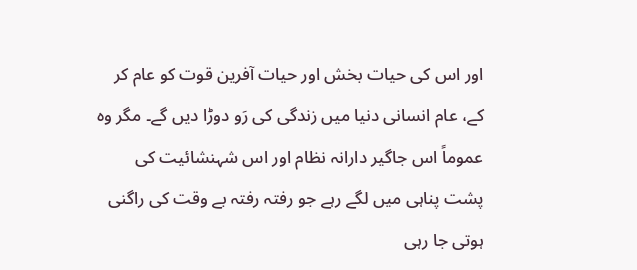اور اس کی حیات بخش اور حیات آفرین قوت کو عام کر کے، عام انسانی دنیا میں زندگی کی رَو دوڑا دیں گے۔ مگر وہ عموماً اس جاگیر دارانہ نظام اور اس شہنشائیت کی پشت پناہی میں لگے رہے جو رفتہ رفتہ بے وقت کی راگنی ہوتی جا رہی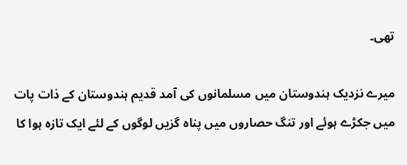تھی۔

میرے نزدیک ہندوستان میں مسلمانوں کی آمد قدیم ہندوستان کے ذات پات میں جکڑے ہوئے اور تنگ حصاروں میں پناہ گزیں لوگوں کے لئے ایک تازہ ہوا کا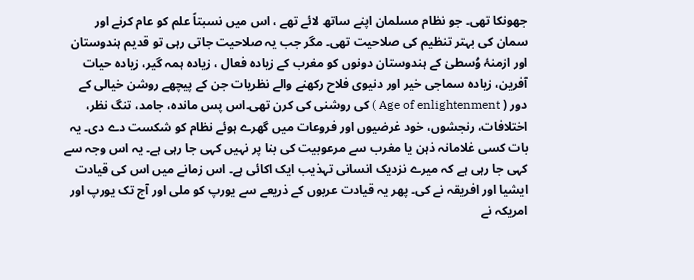جھونکا تھی۔ جو نظام مسلمان اپنے ساتھ لائے تھے ، اس میں نسبتاً علم کو عام کرنے اور سمان کی بہتر تنظیم کی صلاحیت تھی۔ مگر جب یہ صلاحیت جاتی رہی تو قدیم ہندوستان اور ازمنۂ وُسطیٰ کے ہندوستان دونوں کو مغرب کے زیادہ فعال ، زیادہ ہمہ گیر، زیادہ حیات آفرین، زیادہ سماجی خیر اور دنیوی فلاح رکھنے والے نظریات جن کے پیچھے روشن خیالی کے دور ( Age of enlightenment ) کی روشنی کی کرن تھی۔اس پس ماندہ، جامد، تنگ نظر، اختلافات، رنجشوں، خود غرضیوں اور فروعات میں گھرے ہوئے نظام کو شکست دے دی۔ یہ بات کسی غلامانہ ذہن یا مغرب سے مرعوبیت کی بنا پر نہیں کہی جا رہی ہے۔ یہ اس وجہ سے کہی جا رہی ہے کہ میرے نزدیک انسانی تہذیب ایک اکائی ہے۔ اس زمانے میں اس کی قیادت ایشیا اور افریقہ نے کی۔ پھر یہ قیادت عربوں کے ذریعے سے یورپ کو ملی اور آج تک یورپ اور امریکہ نے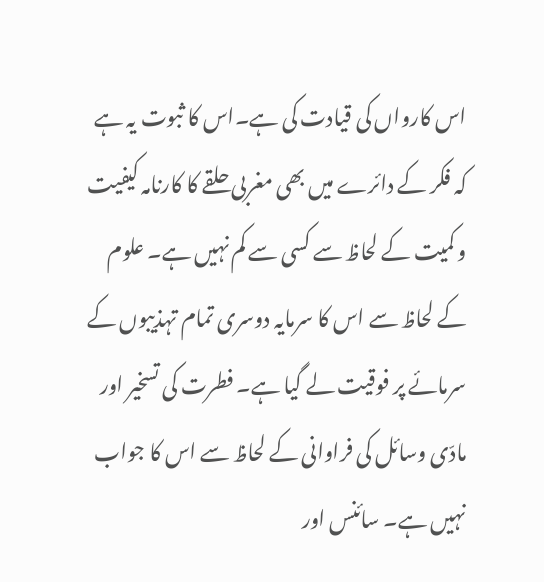اس کارواں کی قیادت کی ہے۔اس کا ثبوت یہ ہے کہ فکر کے دائرے میں بھی مغربی حلقے کا کارنامہ کیفیت و کمیت کے لحاظ سے کسی سے کم نہیں ہے۔ علوم کے لحاظ سے اس کا سرمایہ دوسری تمام تہذیبوں کے سرمائے پر فوقیت لے گیا ہے۔ فطرت کی تسخیر اور مادّی وسائل کی فراوانی کے لحاظ سے اس کا جواب نہیں ہے۔ سائنس اور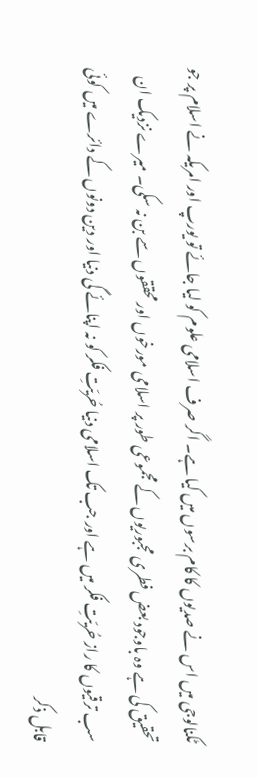ٹکنالوجی میں اس نے صدیوں کا کام برسوں میں کیا ہے۔ اگر صرف اسلامی علوم کو لیا جائے تو یورپ اور امریکہ نے اسلام پر جو تحقیق کی ہے وہ باوجود بعض فطری مجبوریوں کے مجموعی طور پر اسلامی مورخوں اور محققوں سے بن نہ سکی۔ میرے نزدیک ان سب ترقیوں کا راز حُریّتِ فکر میں ہے اور جب تک اسلامی دنیا حُریّتِ فکر کو نہ اپنائے گی دنیا اور دین دونوں کے دائرے میں کوئی قابل ذکر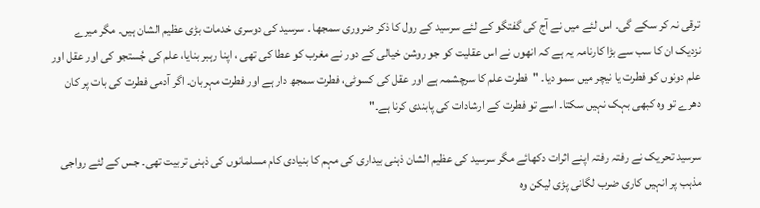ترقی نہ کر سکے گی۔ اس لئے میں نے آج کی گفتگو کے لئے سرسید کے رول کا ذکر ضروری سمجھا ۔ سرسید کی دوسری خدمات بڑی عظیم الشان ہیں۔ مگر میرے نزدیک ان کا سب سے بڑا کارنامہ یہ ہے کہ انھوں نے اس عقلیت کو جو روشن خیالی کے دور نے مغرب کو عطا کی تھی ، اپنا رہبر بنایا، علم کی جُستجو کی اور عقل اور علم دونوں کو فطرت یا نیچر میں سمو دیا۔ "فطرت علم کا سرچشمہ ہے اور عقل کی کسوٹی، فطرت سمجھ دار ہے اور فطرت مہربان۔ اگر آدمی فطرت کی بات پر کان دھرے تو وہ کبھی بہک نہیں سکتا۔ اسے تو فطرت کے ارشادات کی پابندی کرنا ہے۔"

سرسید تحریک نے رفتہ رفتہ اپنے اثرات دکھائے مگر سرسید کی عظیم الشان ذہنی بیداری کی مہم کا بنیادی کام مسلمانوں کی ذہنی تربیت تھی۔ جس کے لئے رواجی مذہب پر انہیں کاری ضرب لگانی پڑی لیکن وہ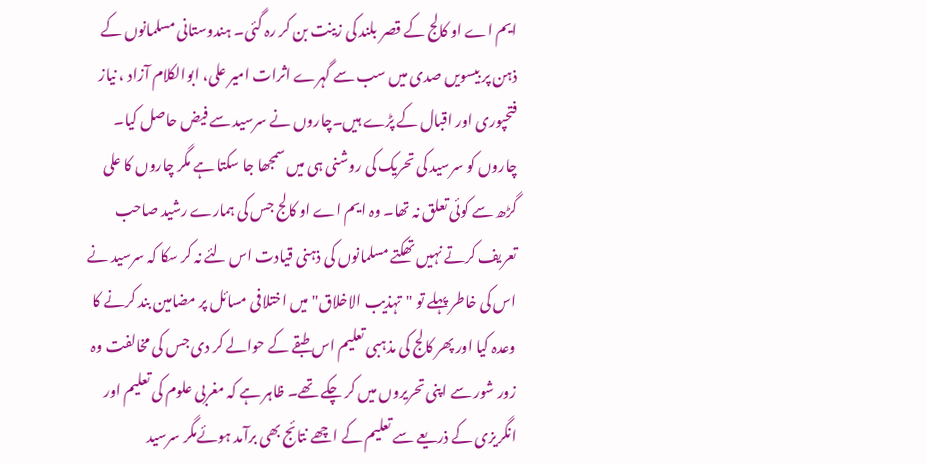ایم اے او کالج کے قصر بلند کی زینت بن کر رہ گئی۔ ہندوستانی مسلمانوں کے ذہن پر بیسویں صدی میں سب سے گہرے اثرات امیر علی، ابوالکلام آزاد ، نیاز فتحپوری اور اقبال کے پڑے ہیں۔چاروں نے سرسید سے فیض حاصل کیا۔ چاروں کو سرسید کی تحریک کی روشنی ہی میں سمجھا جا سکتا ہے مگر چاروں کا علی گڑھ سے کوئی تعلق نہ تھا۔ وہ ایم اے او کالج جس کی ہمارے رشید صاحب تعریف کرتے نہیں تھکتے مسلمانوں کی ذہنی قیادت اس لئے نہ کر سکا کہ سرسید نے اس کی خاطر پہلے تو "تہذیب الاخلاق" میں اختلافی مسائل پر مضامین بند کرنے کا وعدہ کیا اور پھر کالج کی مذہبی تعلیم اس طبقے کے حوالے کر دی جس کی مخالفت وہ زور شور سے اپنی تحریروں میں کر چکے تھے۔ ظاہر ہے کہ مغربی علوم کی تعلیم اور انگریزی کے ذریعے سے تعلیم کے اچھے نتائج بھی برآمد ہوئےمگر سرسید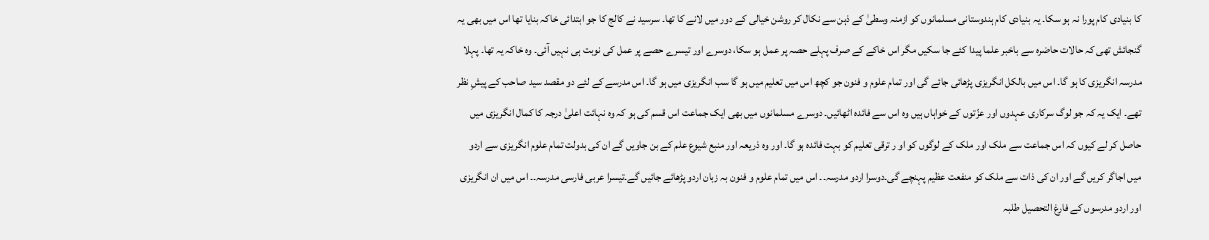کا بنیادی کام پورا نہ ہو سکا۔ یہ بنیادی کام ہندوستانی مسلمانوں کو ازمنہ وسطیٰ کے ذہن سے نکال کر روشن خیالی کے دور میں لانے کا تھا۔ سرسید نے کالج کا جو ابتدائی خاکہ بنایا تھا اس میں بھی یہ گنجائش تھی کہ حالات حاضرہ سے باخبر علما پیدا کئے جا سکیں مگر اس خاکے کے صرف پہلے حصہ پر عمل ہو سکا، دوسرے اور تیسرے حصے پر عمل کی نوبت ہی نہیں آئی۔ وہ خاکہ یہ تھا۔ پہلا مدرسہ انگریزی کا ہو گا۔ اس میں بالکل انگریزی پڑھائی جائے گی اور تمام علوم و فنون جو کچھ اس میں تعلیم میں ہو گا سب انگریزی میں ہو گا۔ اس مدرسے کے لئے دو مقصد سید صاحب کے پیشِ نظر تھے۔ ایک یہ کہ جو لوگ سرکاری عہدوں اور عزّتوں کے خواہاں ہیں وہ اس سے فائدہ اٹھائیں۔ دوسرے مسلمانوں میں بھی ایک جماعت اس قسم کی ہو کہ وہ نہائت اعلیٰ درجہ کا کمال انگریزی میں حاصل کر لے کیوں کہ اس جماعت سے ملک اور ملک کے لوگوں کو او ر ترقی تعلیم کو بہت فائدہ ہو گا۔ اور وہ ذریعہ اور منبع شیوع علم کے بن جاویں گے ان کی بدولت تمام علوم انگریزی سے اردو میں اجاگر کریں گے اور ان کی ذات سے ملک کو منفعت عظیم پہنچے گی۔دوسرا اردو مدرسہ۔۔ اس میں تمام علوم و فنون بہ زبان اردو پڑھائے جائیں گے۔تیسرا عربی فارسی مدرسہ۔۔ اس میں ان انگریزی اور اردو مدرسوں کے فارغ التحصیل طلبہ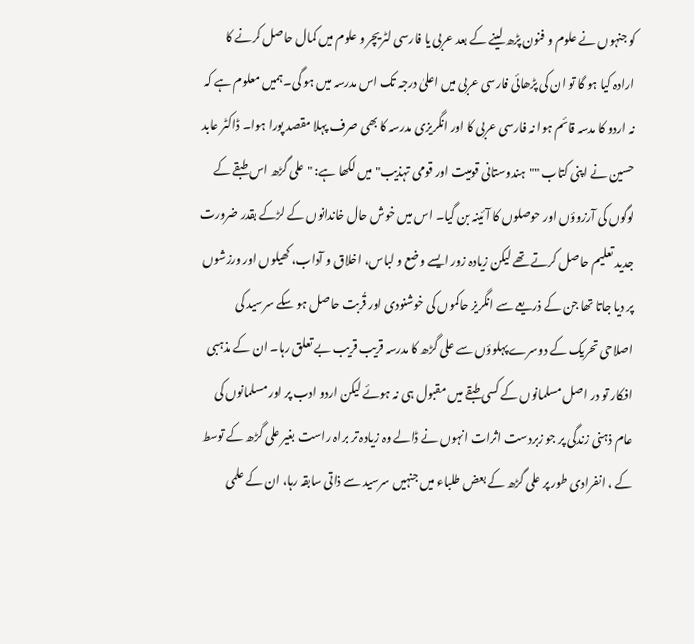کو جنہوں نے علوم و فنون پڑھ لینے کے بعد عربی یا فارسی لٹریچر و علوم میں کمال حاصل کرنے کا ارادہ کیا ہو گا تو ان کی پڑھائی فارسی عربی میں اعلیٰ درجہ تک اس مدرسہ میں ہو گی۔ہمیں معلوم ہے کہ نہ اردو کا مدسہ قائم ہوا نہ فارسی عربی کا اور انگریزی مدرسہ کا بھی صرف پہلا مقصد پورا ہوا۔ ڈاکٹر عابد حسین نے اپنی کتاب ""ہندوستانی قومیت اور قومی تہذیب" میں لکھا ہے: "علی گڑھ اس طبقے کے لوگوں کی آرزوؤں اور حوصلوں کا آئینہ بن گیا۔ اس میں خوش حال خاندانوں کے لڑکے بقدر ضرورت جدید تعلیم حاصل کرتے تھے لیکن زیادہ زور ایسے وضع و لباس، اخلاق و آداب، کھیلوں اور ورزشوں پر دیا جاتا تھا جن کے ذریعے سے انگریز حاکموں کی خوشنودی اور قُربت حاصل ہو سکے سرسید کی اصلاحی تحریک کے دوسرے پہلوؤں سے علی گڑھ کا مدرسہ قریب قریب بے تعلق رہا۔ ان کے مذہبی افکار تو در اصل مسلمانوں کے کسی طبقے میں مقبول ہی نہ ہوئے لیکن اردو ادب پر اور مسلمانوں کی عام ذہنی زندگی پر جو زبردست اثرات انہوں نے ڈالے وہ زیادہ تر براہ راست بغیر علی گڑھ کے توسط کے ، انفرادی طور پر علی گڑھ کے بعض طلباء میں جنہیں سرسید سے ذاتی سابقہ رہا، ان کے علمی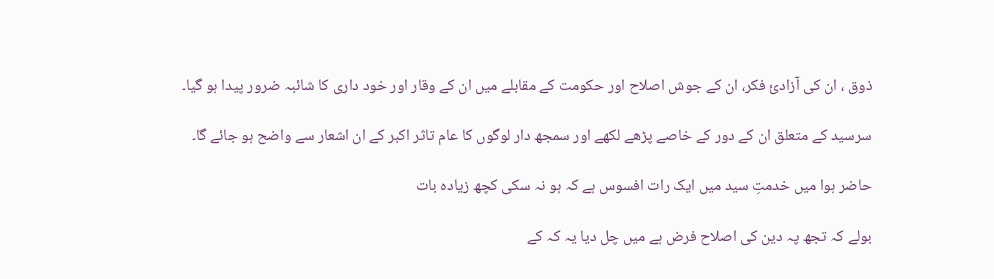ذوق ، ان کی آزادئ فکر، ان کے جوش اصلاح اور حکومت کے مقابلے میں ان کے وقار اور خود داری کا شائبہ ضرور پیدا ہو گیا۔

سرسید کے متعلق ان کے دور کے خاصے پڑھے لکھے اور سمجھ دار لوگوں کا عام تاثر اکبر کے ان اشعار سے واضح ہو جائے گا۔

حاضر ہوا میں خدمتِ سید میں ایک رات افسوس ہے کہ ہو نہ سکی کچھ زیادہ بات

بولے کہ تجھ پہ دین کی اصلاح فرض ہے میں چل دیا یہ کہ کے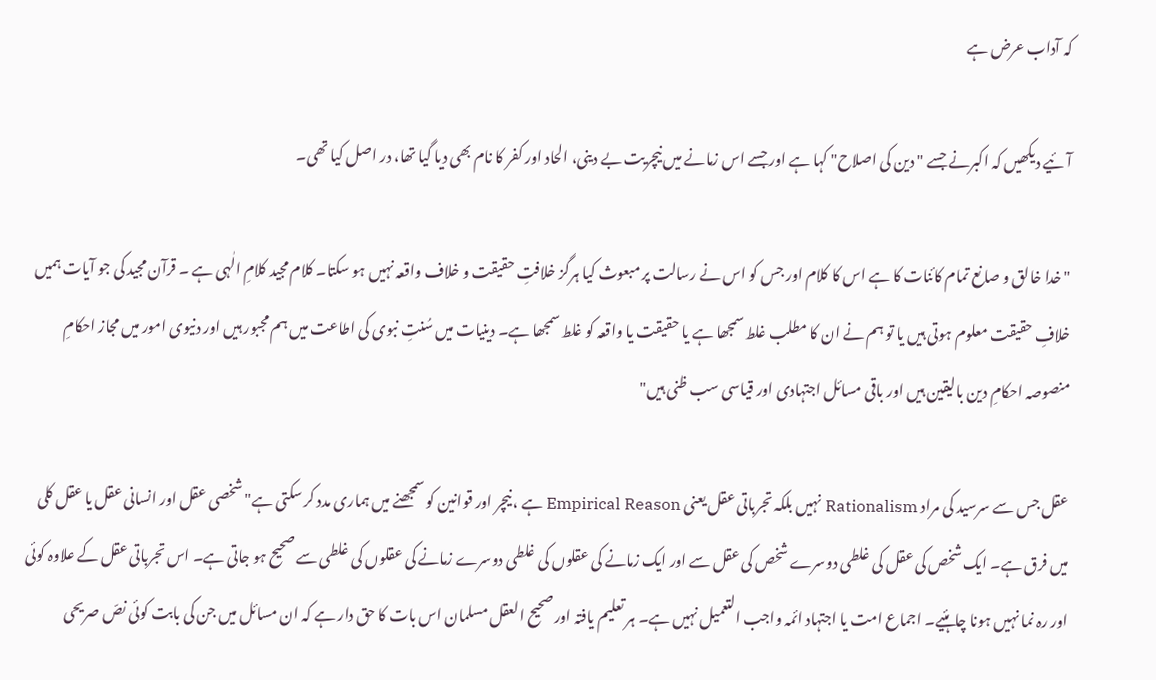کہ آداب عرض ہے

آئیے دیکھیں کہ اکبرنے جسے " دین کی اصلاح" کہا ہے اور جسے اس زمانے میں نیچریت بے دینی، الحاد اور کفر کا نام بھی دیا گیا تھا، در اصل کیا تھی۔

"خدا خالق و صانع تمام کائنات کا ہے اس کا کلام اور جس کو اس نے رسالت پر مبعوث کیا ہرگز خلافتِ حقیقت و خلاف واقعہ نہیں ہو سکتا۔ کلام مجید کلامِ الٰہی ہے ۔ قرآن مجید کی جو آیات ہمیں خلافِ حقیقت معلوم ہوتی ہیں یا تو ہم نے ان کا مطلب غلط سمجھا ہے یا حقیقت یا واقعہ کو غلط سمجھا ہے۔ دینیات میں سُنتِ نبوی کی اطاعت میں ہم مجبور ہیں اور دنیوی امور میں مجاز احکامِ منصوصہ احکامِ دین بالیقین ہیں اور باقی مسائل اجتہادی اور قیاسی سب ظنی ہیں"

عقل جس سے سرسید کی مراد Rationalism نہیں بلکہ تجرباتی عقل یعنی Empirical Reason ہے ، نیچر اور قوانین کو سمجھنے میں ہماری مدد کر سکتی ہے"شخصی عقل اور انسانی عقل یا عقل کلی میں فرق ہے۔ ایک شخص کی عقل کی غلطی دوسرے شخص کی عقل سے اور ایک زمانے کی عقلوں کی غلطی دوسرے زمانے کی عقلوں کی غلطی سے صحیح ہو جاتی ہے۔ اس تجرباتی عقل کے علاوہ کوئی اور رہ نما نہیں ہونا چاہئیے۔ اجماع امت یا اجتہاد ائمہ واجب التعمیل نہیں ہے۔ ہر تعلیم یافتہ اور صحیح العقل مسلمان اس بات کا حق دار ہے کہ ان مسائل میں جن کی بابت کوئی نصّ صریحی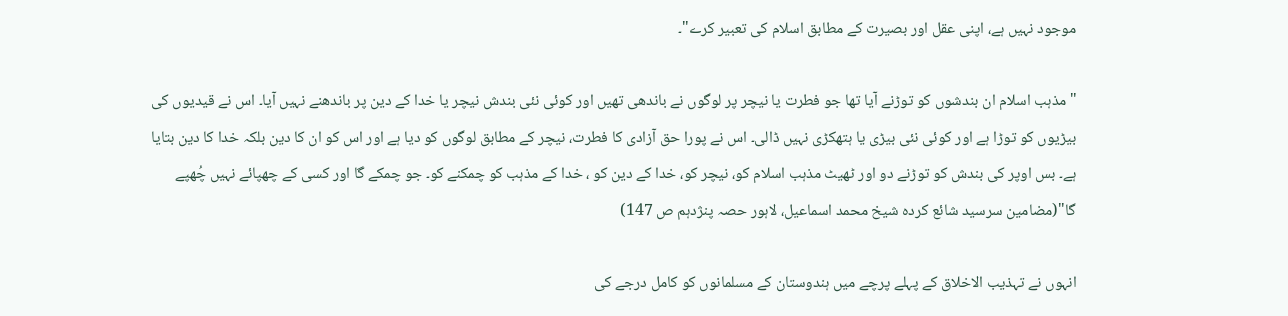موجود نہیں ہے، اپنی عقل اور بصیرت کے مطابق اسلام کی تعبیر کرے"۔

"مذہب اسلام ان بندشوں کو توڑنے آیا تھا جو فطرت یا نیچر پر لوگوں نے باندھی تھیں اور کوئی نئی بندش نیچر یا خدا کے دین پر باندھنے نہیں آیا۔ اس نے قیدیوں کی بیڑیوں کو توڑا ہے اور کوئی نئی بیڑی یا ہتھکڑی نہیں ڈالی۔ اس نے پورا حق آزادی کا فطرت، نیچر کے مطابق لوگوں کو دیا ہے اور اس کو ان کا دین بلکہ خدا كا دین بتایا ہے۔ بس اوپر کی بندش کو توڑنے دو اور ٹھیٹ مذہب اسلام کو، نیچر کو، خدا کے دین کو ، خدا کے مذہب کو چمکنے کو۔ جو چمکے گا اور کسی کے چھپائے نہیں چُھپے گا"(مضامین سرسید شائع کردہ شیخ محمد اسماعیل، لاہور حصہ پنژدہم ص 147)

انہوں نے تہذیب الاخلاق کے پہلے پرچے میں ہندوستان کے مسلمانوں کو کامل درجے کی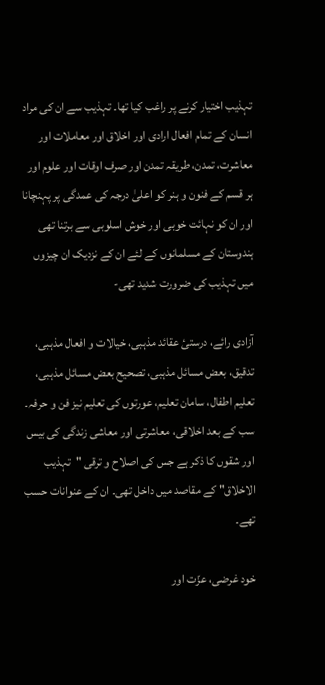تہذیب اختیار کرنے پر راغب کیا تھا۔ تہذیب سے ان کی مراد انسان کے تمام افعال ارادی اور اخلاق اور معاملات اور معاشرت، تمدن، طریقہ تمدن اور صرف اوقات اور علوم اور ہر قسم کے فنون و ہنر کو اعلیٰ درجہ کی عمدگی پر پہنچانا اور ان کو نہائت خوبی اور خوش اسلوبی سے برتنا تھی ہندوستان کے مسلمانوں کے لئے ان کے نزدیک ان چیزوں میں تہذیب کی ضرورت شدید تھی-

آزادی رائے، درستیٔ عقائد مذہبی، خیالات و افعال مذہبی، تدقیق، بعض مسائل مذہبی، تصحیح بعض مسائل مذہبی، تعلیم اطفال، سامان تعلیم، عورتوں کی تعلیم نیز فن و حرفہ۔ سب کے بعد اخلاقی، معاشرتی اور معاشی زندگی کی بیس اور شقوں کا ذکر ہے جس کی اصلاح و ترقی "تہذیب الاخلاق" کے مقاصد میں داخل تھی۔ ان کے عنوانات حسب تھے۔

خود غرضی، عزّت اور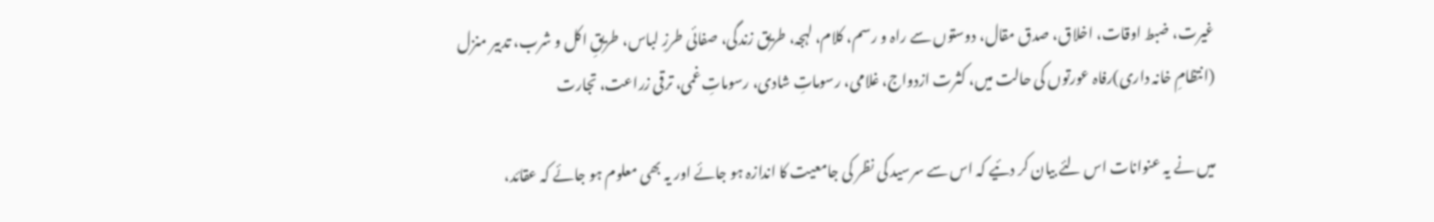غیرت، ضبط اوقات، اخلاق، صدق مقال، دوستوں سے راہ و رسم، کلام، لہجہ، طریق زندگی، صفائی طرزِ لباس، طریقِ اکل و شرب، تدبیر منزل (انتظامِ خانہ داری)رفاہ عورتوں کی حالت میں، کثرت ازدواج، غلامی، رسوماتِ شادی، رسوماتِ غمی، ترقی زراعت، تجارت

میں نے یہ عنوانات اس لئے بیان کر دئیے کہ اس سے سرسید کی نظر کی جامعیت کا اندازہ ہو جائے اور یہ بھی معلوم ہو جائے کہ عقائد،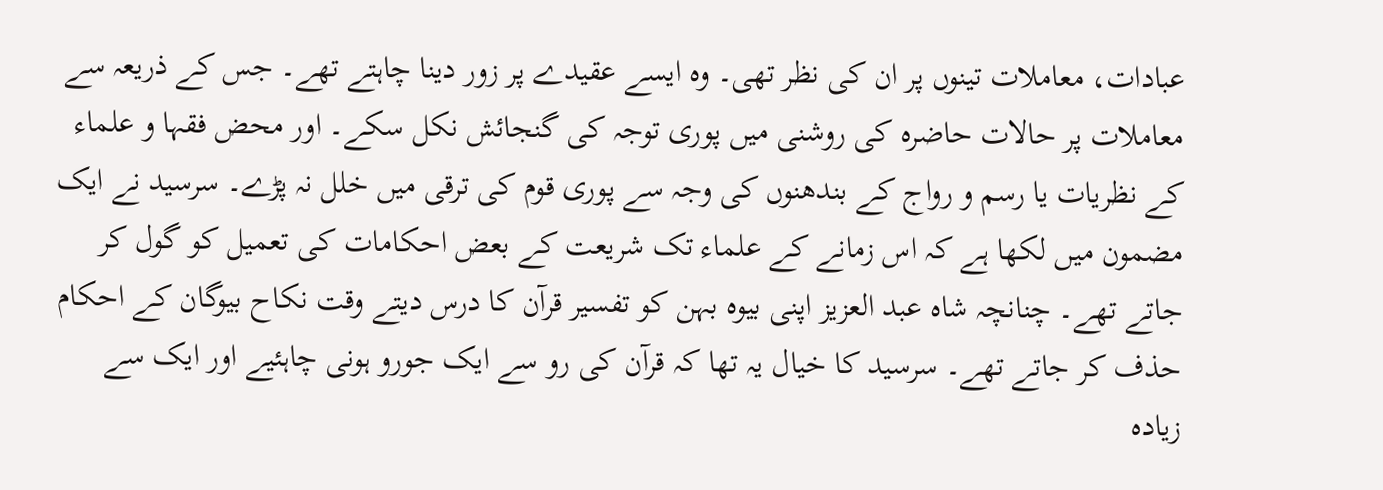عبادات، معاملات تینوں پر ان کی نظر تھی۔ وہ ایسے عقیدے پر زور دینا چاہتے تھے۔ جس کے ذریعہ سے معاملات پر حالات حاضرہ کی روشنی میں پوری توجہ کی گنجائش نکل سکے۔ اور محض فقہا و علماء کے نظریات یا رسم و رواج کے بندھنوں کی وجہ سے پوری قوم کی ترقی میں خلل نہ پڑے۔ سرسید نے ایک مضمون میں لکھا ہے کہ اس زمانے کے علماء تک شریعت کے بعض احکامات کی تعمیل کو گول کر جاتے تھے۔ چنانچہ شاہ عبد العزیز اپنی بیوہ بہن کو تفسیر قرآن کا درس دیتے وقت نکاح بیوگان کے احکام حذف کر جاتے تھے۔ سرسید کا خیال یہ تھا کہ قرآن کی رو سے ایک جورو ہونی چاہئیے اور ایک سے زیادہ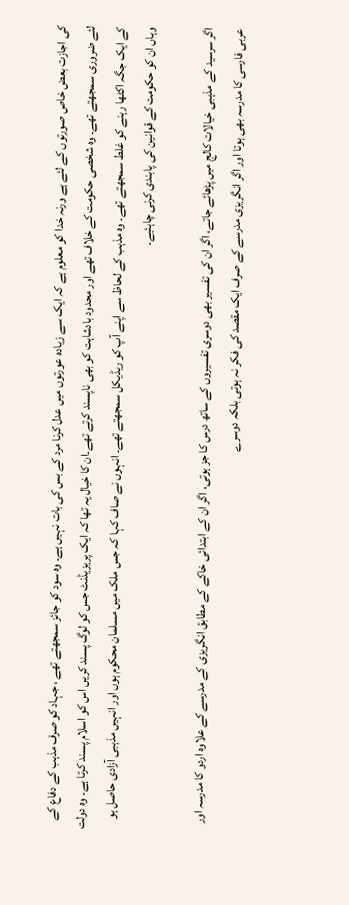کی اجازت بعض خاص صورتوں کے لئے ہے ورنہ خدا کو معلوم ہے کہ ایک سے زیادہ عورتوں میں عدل کرنا مرد کے بس کی بات نہیں ہے۔ وہ سود کو جائز سمجھتے تھے ، جہاد کو صرف مذہب کے دفاع کے لئے ضروری سمجھتے تھے۔ وہ شخصی حکومت کے خلاف تھے اور محدود بادشاہت کو بھی ناپسند کرتے تھے۔ان کا خیال یہ تھا کہ ایک پریزیڈنٹ جس کو لوگ پسند کریں اس کو اسلام پسند کرتا ہے۔ وہ دولت کے ایک جگہ اکٹھا رہنے کو غلط سمجھتے تھے۔ وہ مذہب کے لحاظ سے اپنے آپ کو ریڈیکل سمجھتے تھے۔ انہوں نے صاف کہا کہ جس ملک میں مسلمان محکوم ہوں اور انہیں مذہبی آزادی حاصل ہو وہاں ان کو حکومت کے قوانین کی پابندی کرنی چاہئیے۔

اگر سرسید کے مذہبی خیالات کالج میں پڑھائے جاتے، اگر ان کی تفسیر بھی دوسری تفسیروں کے ساتھ درس کا جز ہوتی، اگر ان کے ابتدائی خاکے کے مطابق انگریزی کے مدرسے کے علاوہ اردو کا مدرسہ اور عربی فارسی کا مدرسہ بھی ہوتا اور اگر انگریزی مدرسے کے صرف ایک مقصد کی فکر نہ ہوتی بلکہ دوسرے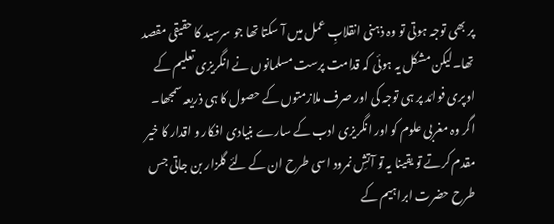پر بھی توجہ ہوتی تو وہ ذہنی انقلابِ عمل میں آ سکتا تھا جو سرسید کا حقیقی مقصد تھا۔لیکن مشکل یہ ہوئی کہ قدامت پرست مسلمانوں نے انگریزی تعلیم کے اوپری فوائد پر ہی توجہ کی اور صرف ملازمتوں کے حصول کا ہی ذریعہ سمجھا۔ اگر وہ مغربی علوم کو اور انگریزی ادب کے سارے بنیادی افکار و اقدار کا خیر مقدم کرتے تو یقینا یہ تو آتشِ نمرود اسی طرح ان کے لئے گلزار بن جاتی جس طرح حضرت ابراہیم کے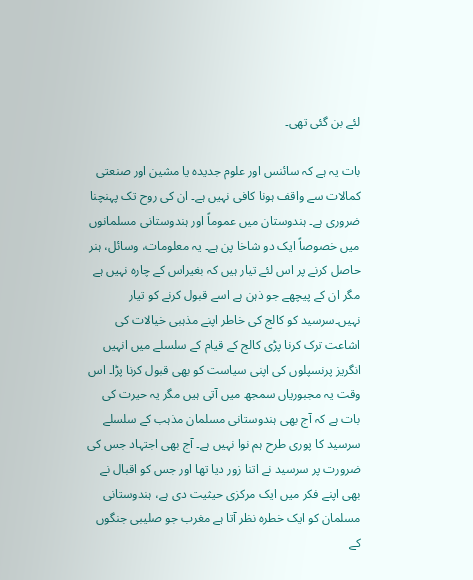لئے بن گئی تھی۔

بات یہ ہے کہ سائنس اور علوم جدیدہ یا مشین اور صنعتی کمالات سے واقف ہونا کافی نہیں ہے۔ ان کی روح تک پہنچنا ضروری ہے۔ ہندوستان میں عموماً اور ہندوستانی مسلمانوں میں خصوصاً ایک دو شاخا پن ہے۔ یہ معلومات، وسائل، ہنر حاصل کرنے پر اس لئے تیار ہیں کہ بغیراس کے چارہ نہیں ہے مگر ان کے پیچھے جو ذہن ہے اسے قبول کرنے کو تیار نہیں۔سرسید کو کالج کی خاطر اپنے مذہبی خیالات کی اشاعت ترک کرنا پڑی کالج کے قیام کے سلسلے میں انہیں انگریز پرنسپلوں کی اپنی سیاست کو بھی قبول کرنا پڑا۔ اس وقت یہ مجبوریاں سمجھ میں آتی ہیں مگر یہ حیرت کی بات ہے کہ آج بھی ہندوستانی مسلمان مذہب کے سلسلے سرسید کا پوری طرح ہم نوا نہیں ہے۔ آج بھی اجتہاد جس کی ضرورت پر سرسید نے اتنا زور دیا تھا اور جس کو اقبال نے بھی اپنے فکر میں ایک مرکزی حیثیت دی ہے، ہندوستانی مسلمان کو ایک خطرہ نظر آتا ہے مغرب جو صلیبی جنگوں کے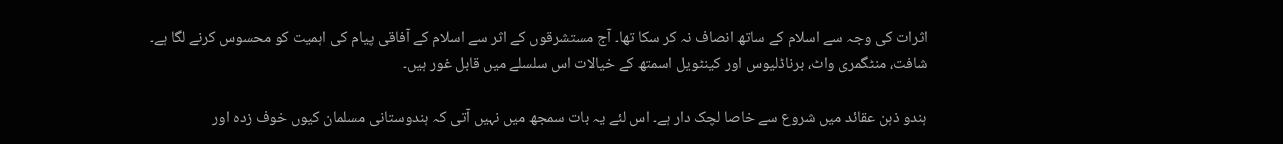اثرات کی وجہ سے اسلام کے ساتھ انصاف نہ کر سکا تھا۔ آج مستشرقوں کے اثر سے اسلام کے آفاقی پیام کی اہمیت کو محسوس کرنے لگا ہے۔ شافت، منٹگمری واٹ، برناڈلیوس اور کینٹویل اسمتھ کے خیالات اس سلسلے میں قابل غور ہیں۔

ہندو ذہن عقائد میں شروع سے خاصا لچک دار ہے۔ اس لئے یہ بات سمجھ میں نہیں آتی کہ ہندوستانی مسلمان کیوں خوف زدہ اور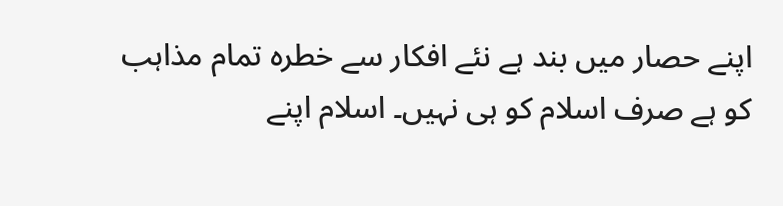اپنے حصار میں بند ہے نئے افکار سے خطرہ تمام مذاہب کو ہے صرف اسلام کو ہی نہیں۔ اسلام اپنے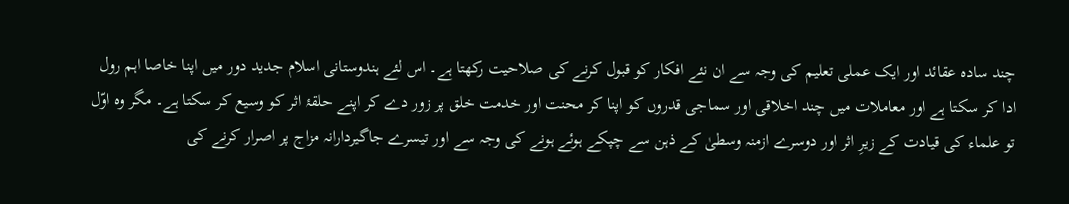چند سادہ عقائد اور ایک عملی تعلیم کی وجہ سے ان نئے افکار کو قبول کرنے کی صلاحیت رکھتا ہے۔ اس لئے ہندوستانی اسلام جدید دور میں اپنا خاصا اہم رول ادا کر سکتا ہے اور معاملات میں چند اخلاقی اور سماجی قدروں کو اپنا کر محنت اور خدمت خلق پر زور دے کر اپنے حلقۂ اثر کو وسیع کر سکتا ہے۔ مگر وہ اوّل تو علماء کی قیادت کے زیرِ اثر اور دوسرے ازمنہ وسطیٰ کے ذہن سے چپکے ہوئے ہونے کی وجہ سے اور تیسرے جاگیردارانہ مزاج پر اصرار کرنے کی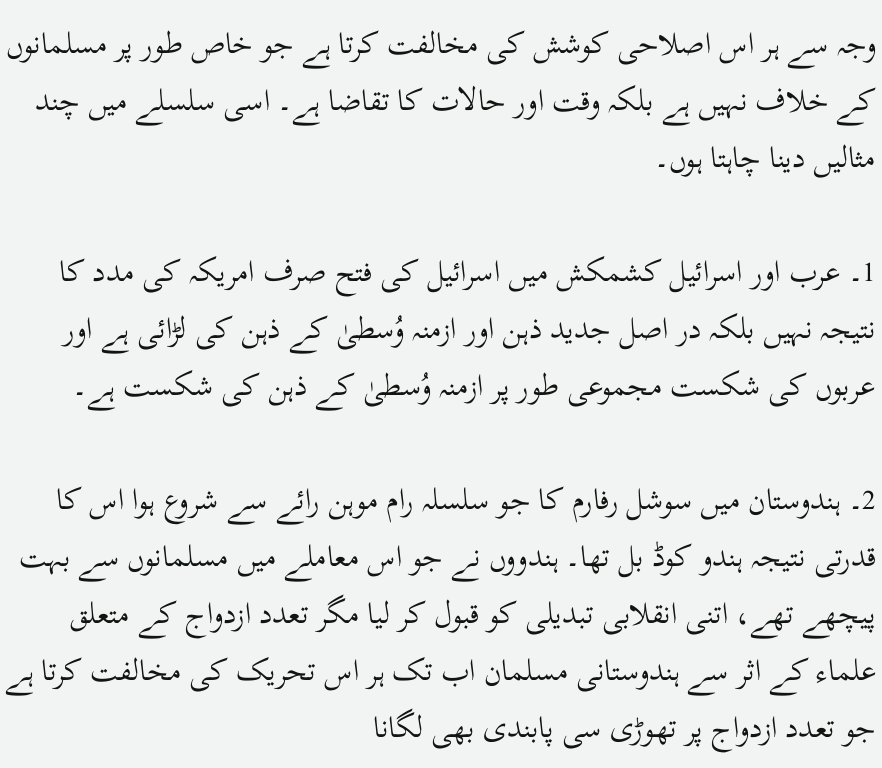وجہ سے ہر اس اصلاحی کوشش کی مخالفت کرتا ہے جو خاص طور پر مسلمانوں کے خلاف نہیں ہے بلکہ وقت اور حالات کا تقاضا ہے۔ اسی سلسلے میں چند مثالیں دینا چاہتا ہوں۔

1۔ عرب اور اسرائیل کشمکش میں اسرائیل کی فتح صرف امریکہ کی مدد کا نتیجہ نہیں بلکہ در اصل جدید ذہن اور ازمنہ وُسطیٰ کے ذہن کی لڑائی ہے اور عربوں کی شکست مجموعی طور پر ازمنہ وُسطیٰ کے ذہن کی شکست ہے۔

2۔ ہندوستان میں سوشل رفارم کا جو سلسلہ رام موہن رائے سے شروع ہوا اس کا قدرتی نتیجہ ہندو کوڈ بل تھا۔ ہندووں نے جو اس معاملے میں مسلمانوں سے بہت پیچھے تھے، اتنی انقلابی تبدیلی کو قبول کر لیا مگر تعدد ازدواج کے متعلق علماء کے اثر سے ہندوستانی مسلمان اب تک ہر اس تحریک کی مخالفت کرتا ہے جو تعدد ازدواج پر تھوڑی سی پابندی بھی لگانا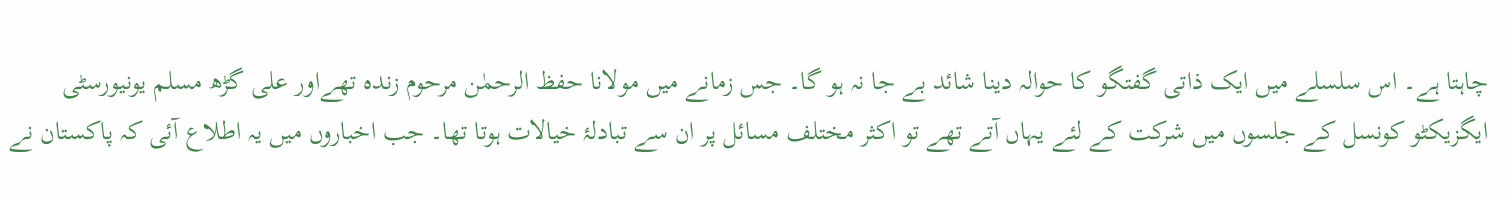چاہتا ہے۔ اس سلسلے میں ایک ذاتی گفتگو کا حوالہ دینا شائد بے جا نہ ہو گا۔ جس زمانے میں مولانا حفظ الرحمٰن مرحوم زندہ تھےاور علی گڑھ مسلم یونیورسٹی ایگزیکٹو کونسل کے جلسوں میں شرکت کے لئے یہاں آتے تھے تو اکثر مختلف مسائل پر ان سے تبادلۂ خیالات ہوتا تھا۔ جب اخباروں میں یہ اطلاع آئی کہ پاکستان نے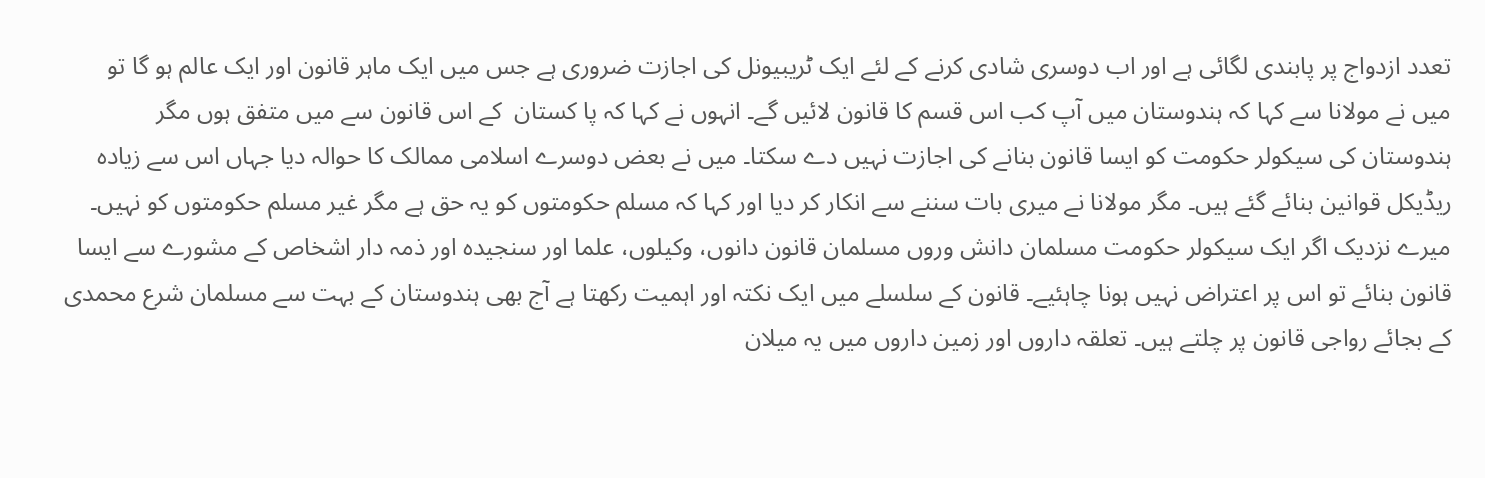تعدد ازدواج پر پابندی لگائی ہے اور اب دوسری شادی کرنے کے لئے ایک ٹریبیونل کی اجازت ضروری ہے جس میں ایک ماہر قانون اور ایک عالم ہو گا تو میں نے مولانا سے کہا کہ ہندوستان میں آپ کب اس قسم کا قانون لائیں گے۔ انہوں نے کہا کہ پا كستان  کے اس قانون سے میں متفق ہوں مگر ہندوستان کی سیکولر حکومت کو ایسا قانون بنانے کی اجازت نہیں دے سکتا۔ میں نے بعض دوسرے اسلامی ممالک کا حوالہ دیا جہاں اس سے زیادہ ریڈیکل قوانین بنائے گئے ہیں۔ مگر مولانا نے میری بات سننے سے انکار کر دیا اور کہا کہ مسلم حکومتوں کو یہ حق ہے مگر غیر مسلم حکومتوں کو نہیں۔ میرے نزدیک اگر ایک سیکولر حکومت مسلمان دانش وروں مسلمان قانون دانوں، وکیلوں، علما اور سنجیدہ اور ذمہ دار اشخاص کے مشورے سے ایسا قانون بنائے تو اس پر اعتراض نہیں ہونا چاہئیے۔ قانون کے سلسلے میں ایک نکتہ اور اہمیت رکھتا ہے آج بھی ہندوستان کے بہت سے مسلمان شرع محمدی کے بجائے رواجی قانون پر چلتے ہیں۔ تعلقہ داروں اور زمین داروں میں یہ میلان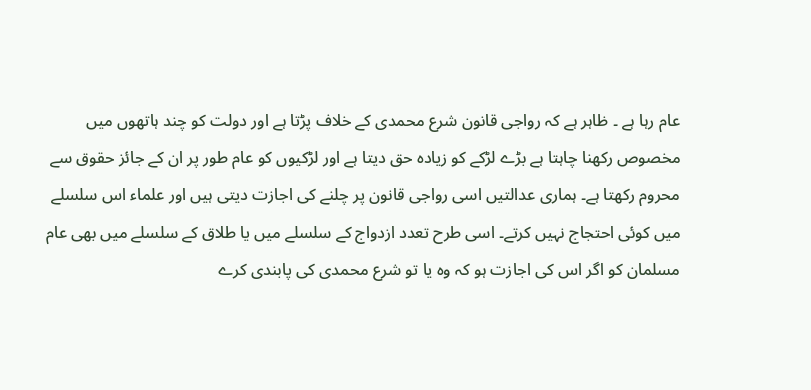عام رہا ہے ۔ ظاہر ہے کہ رواجی قانون شرع محمدی کے خلاف پڑتا ہے اور دولت کو چند ہاتھوں میں مخصوص رکھنا چاہتا ہے بڑے لڑکے کو زیادہ حق دیتا ہے اور لڑکیوں کو عام طور پر ان کے جائز حقوق سے محروم رکھتا ہے۔ ہماری عدالتیں اسی رواجی قانون پر چلنے کی اجازت دیتی ہیں اور علماء اس سلسلے میں کوئی احتجاج نہیں کرتے۔ اسی طرح تعدد ازدواج کے سلسلے میں یا طلاق کے سلسلے میں بھی عام مسلمان کو اگر اس کی اجازت ہو کہ وہ یا تو شرع محمدی کی پابندی کرے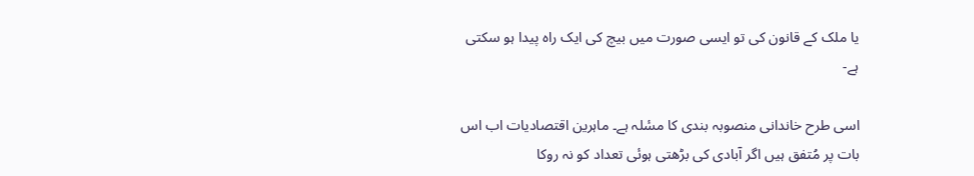یا ملک کے قانون کی تو ایسی صورت میں بیچ کی ایک راہ پیدا ہو سکتی ہے-

اسی طرح خاندانی منصوبہ بندی کا مسٔلہ ہے۔ ماہرین اقتصادیات اب اس بات پر مُتفق ہیں اگر آبادی کی بڑھتی ہوئی تعداد کو نہ روکا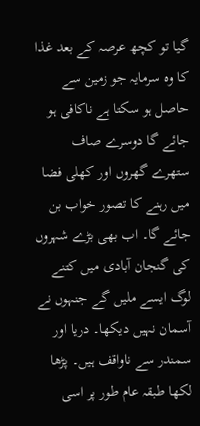گیا تو کچھ عرصہ کے بعد غذا کا وہ سرمایہ جو زمین سے حاصل ہو سکتا ہے ناکافی ہو جائے گا دوسرے صاف ستھرے گھروں اور کھلی فضا میں رہنے کا تصور خواب بن جائے گا۔ اب بھی بڑے شہروں کی گنجان آبادی میں کتنے لوگ ایسے ملیں گے جنہوں نے آسمان نہیں دیکھا۔ دریا اور سمندر سے ناواقف ہیں۔ پڑھا لکھا طبقہ عام طور پر اسی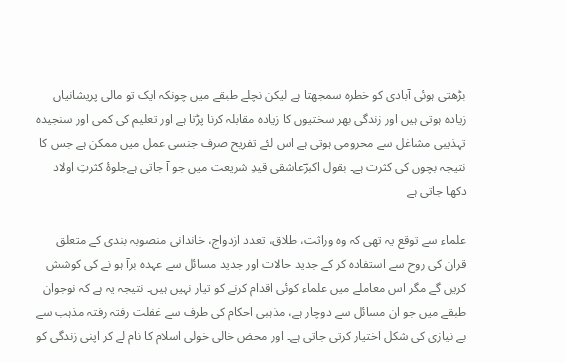بڑھتی ہوئی آبادی کو خطرہ سمجھتا ہے لیکن نچلے طبقے میں چونکہ ایک تو مالی پریشانیاں زیادہ ہوتی ہیں اور زندگی بھر سختیوں کا زیادہ مقابلہ کرنا پڑتا ہے اور تعلیم کی کمی اور سنجیدہ تہذیبی مشاغل سے محرومی ہوتی ہے اس لئے تفریح صرف جنسی عمل میں ممکن ہے جس کا نتیجہ بچوں کی کثرت ہے۔ بقول اکبرؔعاشقی قیدِ شریعت میں جو آ جاتی ہےجلوۂ کثرتِ اولاد دکھا جاتی ہے

علماء سے توقع یہ تھی کہ وہ وراثت، طلاق، تعدد ازدواج، خاندانی منصوبہ بندی کے متعلق قران کی روح سے استفادہ کر کے جدید حالات اور جدید مسائل سے عہدہ برآ ہو نے کی کوشش کریں گے مگر اس معاملے میں علماء کوئی اقدام کرنے کو تیار نہیں ہیں۔ نتیجہ یہ ہے کہ نوجوان طبقے میں جو ان مسائل سے دوچار ہے، مذہبی احکام کی طرف سے غفلت رفتہ رفتہ مذہب سے بے نیازی کی شکل اختیار کرتی جاتی ہے۔ اور محض خالی خولی اسلام کا نام لے کر اپنی زندگی کو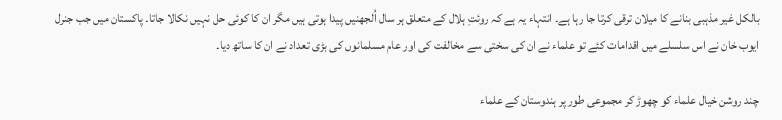بالکل غیر مذہبی بنانے کا میلان ترقی کرتا جا رہا ہے۔ انتہاء یہ ہے کہ روئتِ ہلال کے متعلق ہر سال اُلجھنیں پیدا ہوتی ہیں مگر ان کا کوئی حل نہیں نکالا جاتا۔ پاکستان میں جب جنرل ایوب خان نے اس سلسلے میں اقدامات کئے تو علماء نے ان کی سختی سے مخالفت کی اور عام مسلمانوں کی بڑی تعداد نے ان کا ساتھ دیا۔

چند روشن خیال علماء کو چھوڑ کر مجموعی طور پر ہندوستان کے علماء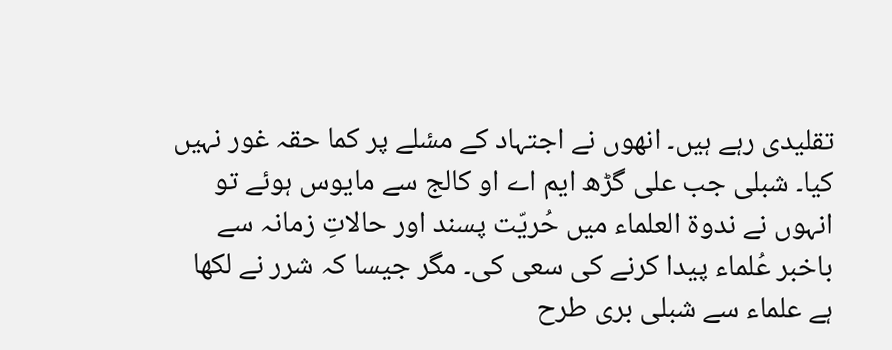تقلیدی رہے ہیں۔ انھوں نے اجتہاد کے مسٔلے پر کما حقہ غور نہیں کیا۔ شبلی جب علی گڑھ ایم اے او کالج سے مایوس ہوئے تو انہوں نے ندوۃ العلماء میں حُریّت پسند اور حالاتِ زمانہ سے باخبر عُلماء پیدا کرنے کی سعی کی۔ مگر جیسا کہ شرر نے لکھا ہے علماء سے شبلی بری طرح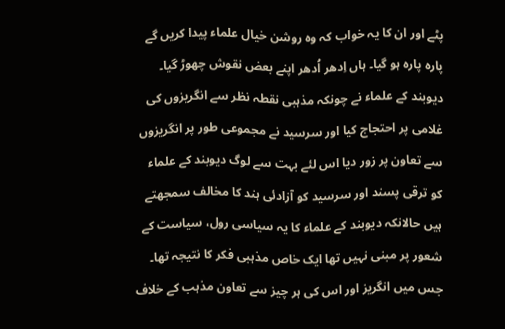پٹے اور ان کا یہ خواب کہ وہ روشن خیال علماء پیدا کریں گے پارہ پارہ ہو گیا۔ ہاں اِدھر اُدھر اپنے بعض نقوش چھوڑ گیا۔ دیوبند کے علماء نے چونکہ مذہبی نقطہ نظر سے انگریزوں کی غلامی پر احتجاج کیا اور سرسید نے مجموعی طور پر انگریزوں سے تعاون پر زور دیا اس لئے بہت سے لوگ دیوبند کے علماء کو ترقی پسند اور سرسید کو آزادئی ہند کا مخالف سمجھتے ہیں حالانکہ دیوبند کے علماء کا یہ سیاسی رول، سیاست کے شعور پر مبنی نہیں تھا ایک خاص مذہبی فکر کا نتیجہ تھا۔ جس میں انگریز اور اس کی ہر چیز سے تعاون مذہب کے خلاف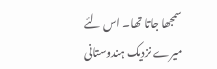سمجھا جاتا تھا۔ اس لئے میرے نزدیک ہندوستانی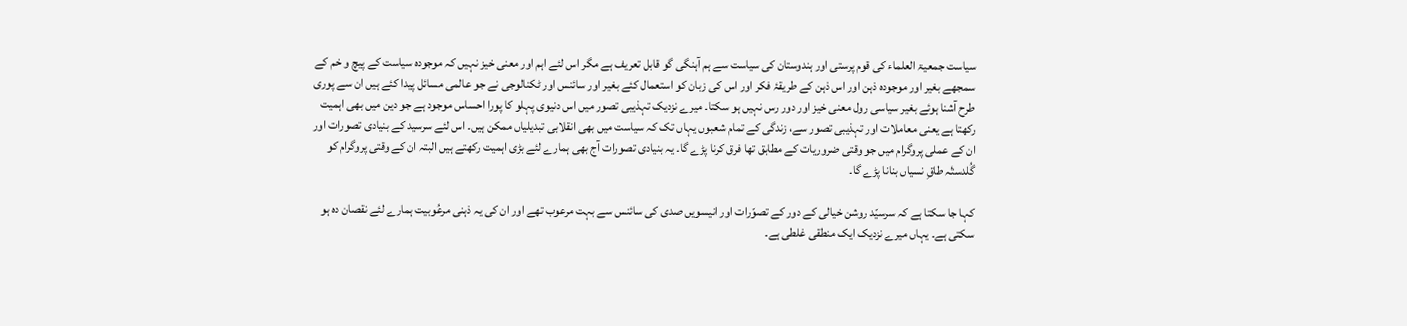سیاست جمعیۃ العلماء کی قوم پرستی اور ہندوستان کی سیاست سے ہم آہنگی گو قابل تعریف ہے مگر اس لئے اہم اور معنی خیز نہیں کہ موجودہ سیاست کے پیچ و خم کے سمجھے بغیر اور موجودہ ذہن اور اس ذہن کے طریقۂ فکر اور اس کی زبان کو استعمال کئے بغیر اور سائنس اور ٹکنالوجی نے جو عالمی مسائل پیدا کئے ہیں ان سے پوری طرح آشنا ہوئے بغیر سیاسی رول معنی خیز اور دور رس نہیں ہو سکتا۔ میرے نزدیک تہذیبی تصور میں اس دنیوی پہلو کا پورا احساس موجود ہے جو دین میں بھی اہمیت رکھتا ہے یعنی معاملات اور تہذیبی تصور سے، زندگی کے تمام شعبوں یہاں تک کہ سیاست میں بھی انقلابی تبدیلیاں ممکن ہیں۔ اس لئے سرسید کے بنیادی تصورات اور ان کے عملی پروگرام میں جو وقتی ضروریات کے مطابق تھا فرق کرنا پڑے گا۔ یہ بنیادی تصورات آج بھی ہمارے لئے بڑی اہمیت رکھتے ہیں البتہ ان کے وقتی پروگرام کو گُلدستٔہ طاقِ نسیاں بنانا پڑے گا۔

کہا جا سکتا ہے کہ سرسیّد روشن خیالی کے دور کے تصوّرات اور انیسویں صدی کی سائنس سے بہت مرعوب تھے اور ان کی یہ ذہنی مرعُوبیت ہمارے لئے نقصان دہ ہو سکتی ہے۔ یہاں میرے نزدیک ایک منطقی غلطی ہے۔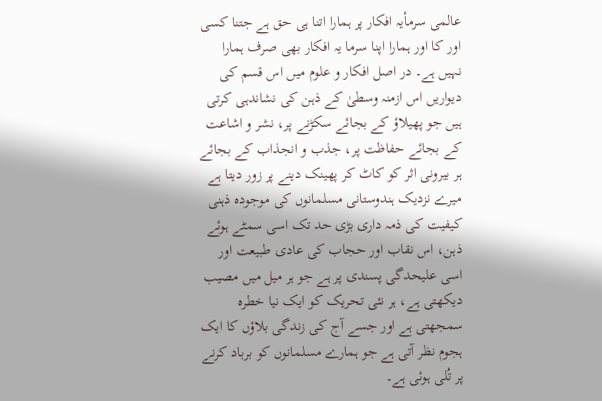عالمی سرمأیہ افکار پر ہمارا اتنا ہی حق ہے جتنا کسی اور کا اور ہمارا اپنا سرما یہ افکار بھی صرف ہمارا نہیں ہے۔ در اصل افکار و علوم میں اس قسم کی دیواریں اس ازمنہ وسطیٰ کے ذہن کی نشاندہی کرتی ہیں جو پھیلاؤ کے بجائے سکڑنے پر، نشر و اشاعت کے بجائے حفاظت پر، جذب و انجذاب کے بجائے ہر بیرونی اثر کو کاٹ کر پھینک دینے پر زور دیتا ہے میرے نزدیک ہندوستانی مسلمانوں کی موجودہ ذہنی کیفیت کی ذمہ داری بڑی حد تک اسی سمٹے ہوئے ذہن، اس نقاب اور حجاب کی عادی طبیعت اور اسی علیحدگی پسندی پر ہے جو ہر میل میں مصیب دیکھتی ہے، ہر نئی تحریک کو ایک نیا خطرہ سمجھتی ہے اور جسے آج کی زندگی بلاؤں کا ایک ہجوم نظر آتی ہے جو ہمارے مسلمانوں کو برباد کرنے پر تُلی ہوئی ہے۔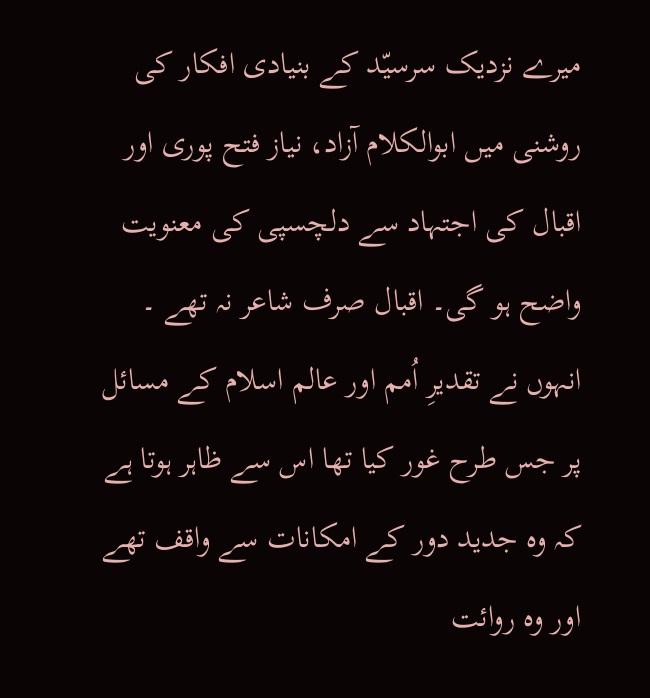میرے نزدیک سرسیّد کے بنیادی افکار کی روشنی میں ابوالکلام آزاد، نیاز فتح پوری اور اقبال کی اجتہاد سے دلچسپی کی معنویت واضح ہو گی۔ اقبال صرف شاعر نہ تھے ۔ انہوں نے تقدیرِ اُمم اور عالم اسلام کے مسائل پر جس طرح غور کیا تھا اس سے ظاہر ہوتا ہے کہ وہ جدید دور کے امکانات سے واقف تھے اور وہ روائت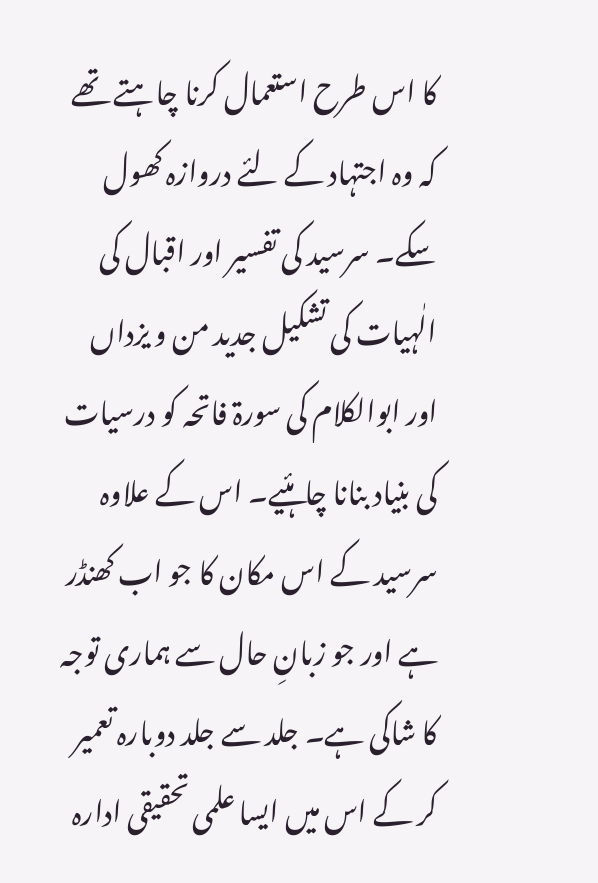کا اس طرح استعمال کرنا چاہتے تھے کہ وہ اجتہاد کے لئے دروازہ کھول سکے۔ سرسید کی تفسیر اور اقبال کی الٰہیات کی تشکیل جدید من و یزداں اور ابوالکلام کی سورۃ فاتحہ کو درسیات کی بنیاد بنانا چاہئیے۔ اس کے علاوہ سرسید کے اس مکان کا جو اب کھنڈر ہے اور جو زبانِ حال سے ہماری توجہ کا شاکی ہے۔ جلد سے جلد دوبارہ تعمیر کر کے اس میں ایسا علمی تحقیقی ادارہ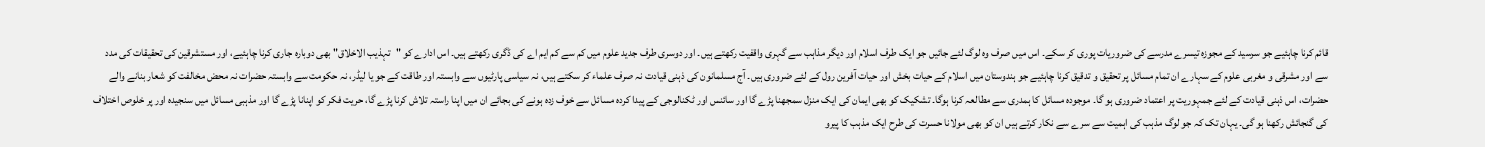قائم کرنا چاہئیے جو سرسید کے مجوزہ تیسرے مدرسے کی ضروریات پوری کر سکے۔ اس میں صرف وہ لوگ لئے جائیں جو ایک طرف اسلام اور دیگر مذاہب سے گہری واقفیت رکھتے ہیں۔ اور دوسری طرف جدید علوم میں کم سے کم ایم اے کی ڈگری رکھتے ہیں۔ اس ادارے کو "تہذیب الاخلاق" بھی دوبارہ جاری کرنا چاہئیے، اور مستشرقین کی تحقیقات کی مدد سے اور مشرقی و مغربی علوم کے سہارے ان تمام مسائل پر تحقیق و تدقیق کرنا چاہئیے جو ہندوستان میں اسلام کے حیات بخش اور حیات آفرین رول کے لئے ضروری ہیں۔ آج مسلمانون کی ذہنی قیادت نہ صرف علماء کر سکتے ہیں، نہ سیاسی پارٹیوں سے وابستہ اور طاقت کے جو یا لیڈر، نہ حکومت سے وابستہ حضرات نہ محض مخالفت کو شعار بنانے والے حضرات، اس ذہنی قیادت کے لئے جمہوریت پر اعتماد ضروری ہو گا۔ موجودہ مسائل کا ہمدری سے مطالعہ کرنا ہوگا۔ تشکیک کو بھی ایمان کی ایک منزل سمجھنا پڑے گا اور سائنس اور ٹکنالوجی کے پیدا کردہ مسائل سے خوف زدہ ہونے کی بجائے ان میں اپنا راستہ تلاش کرنا پڑے گا، حریت فکر کو اپنانا پڑے گا اور مذہبی مسائل میں سنجیدہ اور پر خلوص اختلاف کی گنجائش رکھنا ہو گی۔ یہان تک کہ جو لوگ مذہب کی اہمیت سے سرے سے نکار کرتے ہیں ان کو بھی مولانا حسرت کی طرح ایک مذہب کا پیرو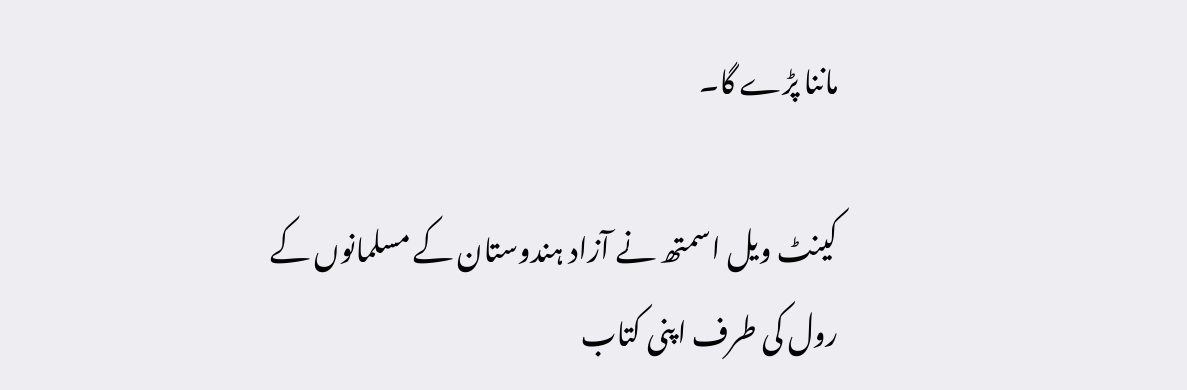ماننا پڑے گا۔

کینٹ ویل اسمتھ نے آزاد ہندوستان کے مسلمانوں کے رول کی طرف اپنی کتاب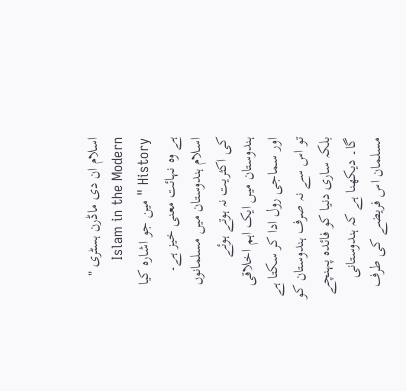اسلام ان دی ماڈرن ہسٹری " Islam in the Modern History " مین جو اشارہ کیا ہے وہ نہائت معنی خیز ہے۔ اسلام ہندوستان میں مسلمانوں کی اکثریت نہ ہوتے ہوئے ہندوستان میں ایک اہم اخلاقی اور سماجی رول ادا کر سکتا ہے تو اس سے نہ صرف ہندوستان کو بلکہ ساری دنیا کو فائدہ پہنچے گا۔ دیکھنا ہے کہ ہندوستانی مسلمان اس فریضے کی طرف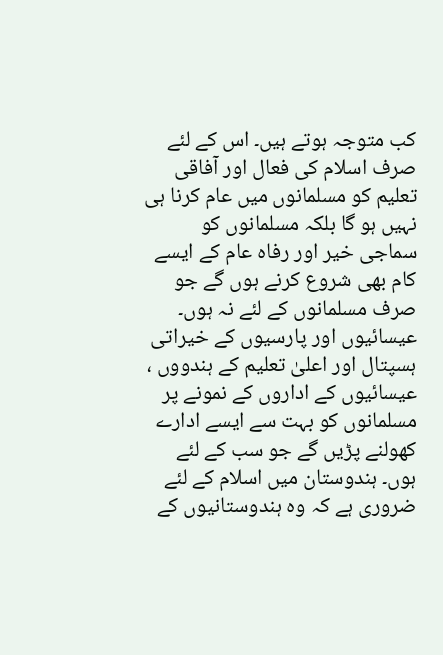کب متوجہ ہوتے ہیں۔ اس کے لئے صرف اسلام کی فعال اور آفاقی تعلیم کو مسلمانوں میں عام کرنا ہی نہیں ہو گا بلکہ مسلمانوں کو سماجی خیر اور رفاہ عام کے ایسے کام بھی شروع کرنے ہوں گے جو صرف مسلمانوں کے لئے نہ ہوں۔ عیسائیوں اور پارسیوں کے خیراتی ہسپتال اور اعلیٰ تعلیم کے ہندووں ، عیسائیوں کے اداروں کے نمونے پر مسلمانوں کو بہت سے ایسے ادارے کھولنے پڑیں گے جو سب کے لئے ہوں۔ ہندوستان میں اسلام کے لئے ضروری ہے کہ وہ ہندوستانیوں کے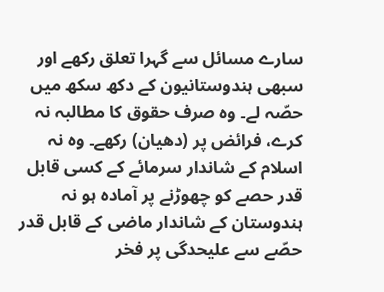سارے مسائل سے گہرا تعلق رکھے اور سبھی ہندوستانیون کے دکھ سکھ میں حصّہ لے۔ وہ صرف حقوق کا مطالبہ نہ کرے، فرائض پر (دھیان) رکھے۔ وہ نہ اسلام کے شاندار سرمائے کے کسی قابل قدر حصے کو چھوڑنے پر آمادہ ہو نہ ہندوستان کے شاندار ماضی کے قابل قدر حصّے سے علیحدگی پر فخر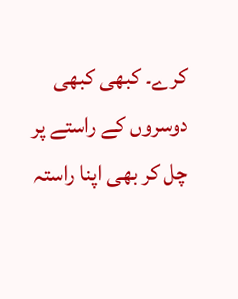کرے۔ کبھی کبھی دوسروں کے راستے پر چل کر بھی اپنا راستہ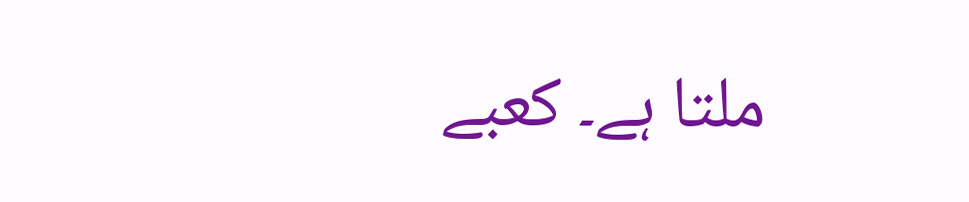ملتا ہے۔ کعبے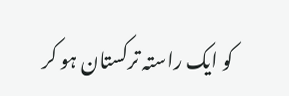کو ایک راستہ ترکستان ہو کر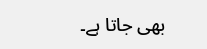بھی جاتا ہے۔